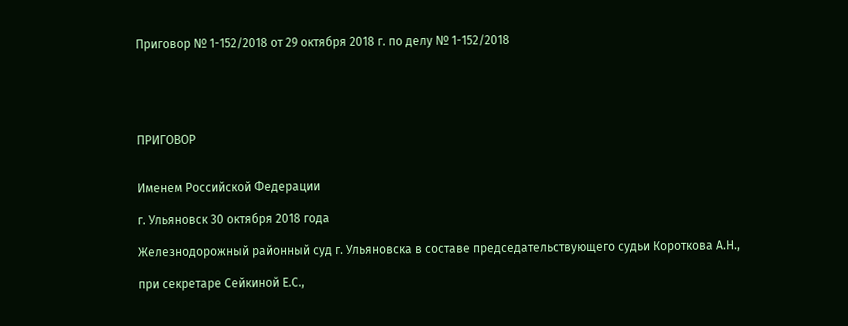Приговор № 1-152/2018 от 29 октября 2018 г. по делу № 1-152/2018





ПРИГОВОР


Именем Российской Федерации

г. Ульяновск 30 октября 2018 года

Железнодорожный районный суд г. Ульяновска в составе председательствующего судьи Короткова А.Н.,

при секретаре Сейкиной Е.С.,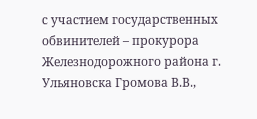с участием государственных обвинителей – прокурора Железнодорожного района г. Ульяновска Громова В.В.,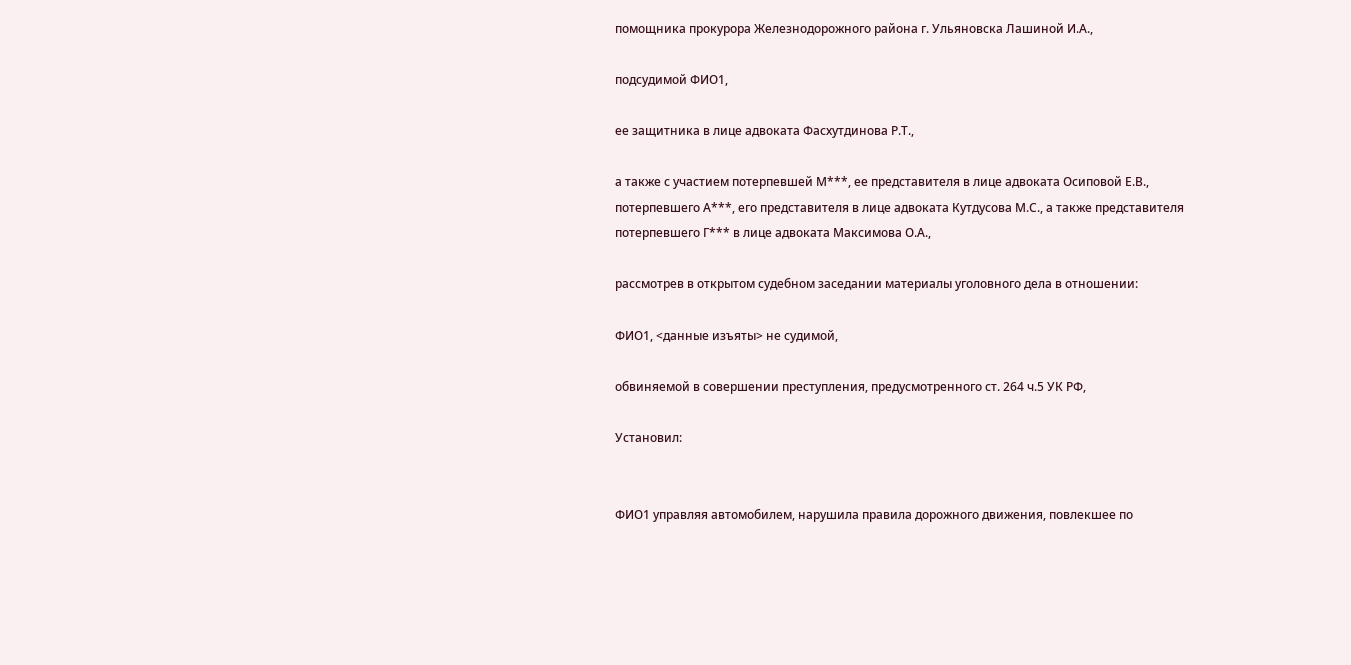помощника прокурора Железнодорожного района г. Ульяновска Лашиной И.А.,

подсудимой ФИО1,

ее защитника в лице адвоката Фасхутдинова Р.Т.,

а также с участием потерпевшей М***, ее представителя в лице адвоката Осиповой Е.В., потерпевшего А***, его представителя в лице адвоката Кутдусова М.С., а также представителя потерпевшего Г*** в лице адвоката Максимова О.А.,

рассмотрев в открытом судебном заседании материалы уголовного дела в отношении:

ФИО1, <данные изъяты> не судимой,

обвиняемой в совершении преступления, предусмотренного ст. 264 ч.5 УК РФ,

Установил:


ФИО1 управляя автомобилем, нарушила правила дорожного движения, повлекшее по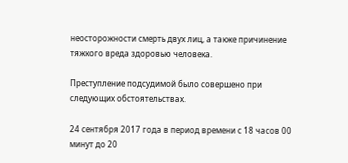неосторожности смерть двух лиц, а также причинение тяжкого вреда здоровью человека.

Преступление подсудимой было совершено при следующих обстоятельствах.

24 сентября 2017 года в период времени с 18 часов 00 минут до 20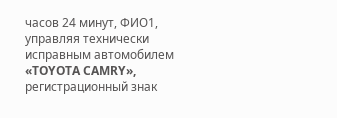часов 24 минут, ФИО1, управляя технически исправным автомобилем «TOYOTA CAMRY», регистрационный знак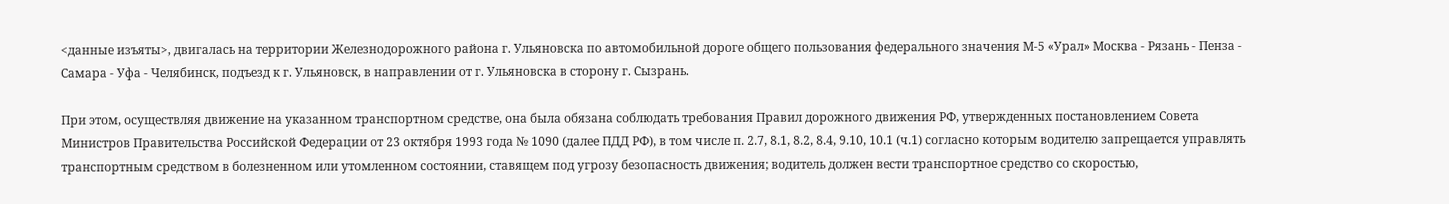<данные изъяты>, двигалась на территории Железнодорожного района г. Ульяновска по автомобильной дороге общего пользования федерального значения М-5 «Урал» Москва - Рязань - Пенза - Самара - Уфа - Челябинск, подъезд к г. Ульяновск, в направлении от г. Ульяновска в сторону г. Сызрань.

При этом, осуществляя движение на указанном транспортном средстве, она была обязана соблюдать требования Правил дорожного движения РФ, утвержденных постановлением Совета Министров Правительства Российской Федерации от 23 октября 1993 года № 1090 (далее ПДД РФ), в том числе п. 2.7, 8.1, 8.2, 8.4, 9.10, 10.1 (ч.1) согласно которым водителю запрещается управлять транспортным средством в болезненном или утомленном состоянии, ставящем под угрозу безопасность движения; водитель должен вести транспортное средство со скоростью,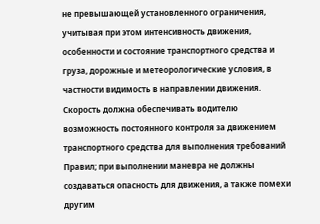не превышающей установленного ограничения, учитывая при этом интенсивность движения, особенности и состояние транспортного средства и груза, дорожные и метеорологические условия, в частности видимость в направлении движения. Скорость должна обеспечивать водителю возможность постоянного контроля за движением транспортного средства для выполнения требований Правил; при выполнении маневра не должны создаваться опасность для движения, а также помехи другим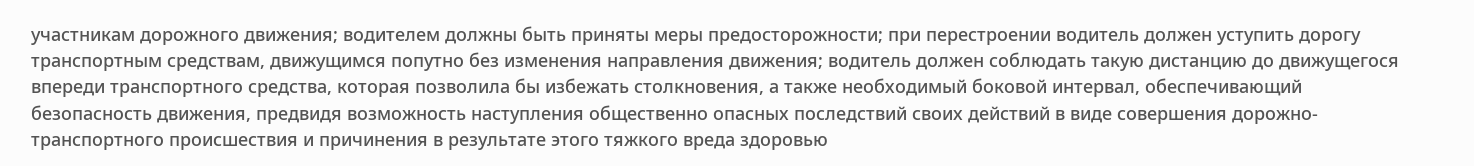участникам дорожного движения; водителем должны быть приняты меры предосторожности; при перестроении водитель должен уступить дорогу транспортным средствам, движущимся попутно без изменения направления движения; водитель должен соблюдать такую дистанцию до движущегося впереди транспортного средства, которая позволила бы избежать столкновения, а также необходимый боковой интервал, обеспечивающий безопасность движения, предвидя возможность наступления общественно опасных последствий своих действий в виде совершения дорожно-транспортного происшествия и причинения в результате этого тяжкого вреда здоровью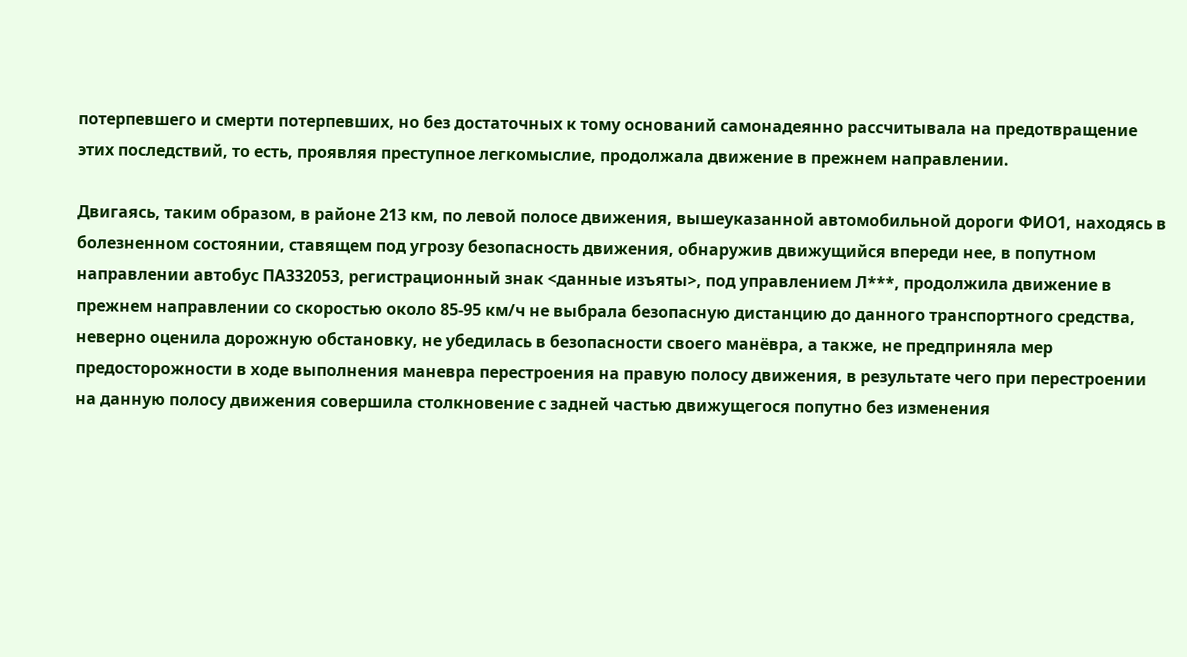потерпевшего и смерти потерпевших, но без достаточных к тому оснований самонадеянно рассчитывала на предотвращение этих последствий, то есть, проявляя преступное легкомыслие, продолжала движение в прежнем направлении.

Двигаясь, таким образом, в районе 213 км, по левой полосе движения, вышеуказанной автомобильной дороги ФИО1, находясь в болезненном состоянии, ставящем под угрозу безопасность движения, обнаружив движущийся впереди нее, в попутном направлении автобус ПА332053, регистрационный знак <данные изъяты>, под управлением Л***, продолжила движение в прежнем направлении со скоростью около 85-95 км/ч не выбрала безопасную дистанцию до данного транспортного средства, неверно оценила дорожную обстановку, не убедилась в безопасности своего манёвра, а также, не предприняла мер предосторожности в ходе выполнения маневра перестроения на правую полосу движения, в результате чего при перестроении на данную полосу движения совершила столкновение с задней частью движущегося попутно без изменения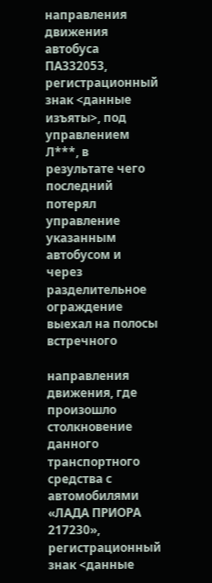направления движения автобуса ПА332053, регистрационный знак <данные изъяты>, под управлением Л***, в результате чего последний потерял управление указанным автобусом и через разделительное ограждение выехал на полосы встречного

направления движения, где произошло столкновение данного транспортного средства с автомобилями «ЛАДА ПРИОРА 217230», регистрационный знак <данные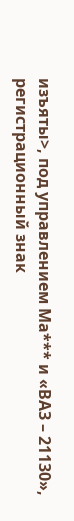изъяты>, под управлением Ма*** и «ВАЗ – 21130», регистрационный знак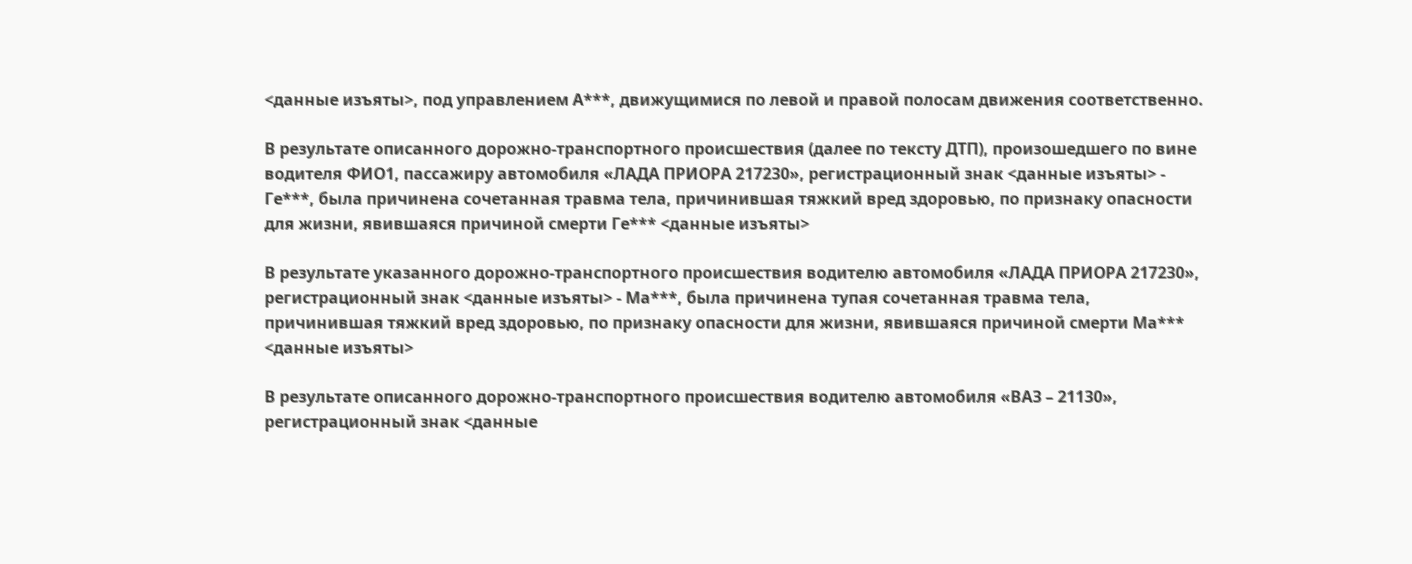<данные изъяты>, под управлением А***, движущимися по левой и правой полосам движения соответственно.

В результате описанного дорожно-транспортного происшествия (далее по тексту ДТП), произошедшего по вине водителя ФИО1, пассажиру автомобиля «ЛАДА ПРИОРА 217230», регистрационный знак <данные изъяты> - Ге***, была причинена сочетанная травма тела, причинившая тяжкий вред здоровью, по признаку опасности для жизни, явившаяся причиной смерти Ге*** <данные изъяты>

В результате указанного дорожно-транспортного происшествия водителю автомобиля «ЛАДА ПРИОРА 217230», регистрационный знак <данные изъяты> - Ма***, была причинена тупая сочетанная травма тела, причинившая тяжкий вред здоровью, по признаку опасности для жизни, явившаяся причиной смерти Ма*** <данные изъяты>

В результате описанного дорожно-транспортного происшествия водителю автомобиля «ВАЗ – 21130», регистрационный знак <данные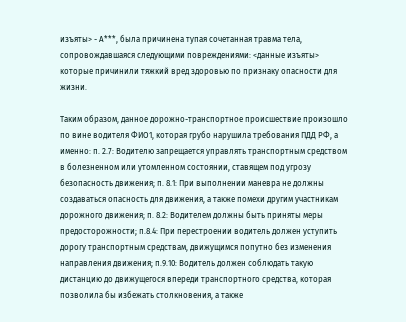изъяты> - А***, была причинена тупая сочетанная травма тела, сопровождавшаяся следующими повреждениями: <данные изъяты> которые причинили тяжкий вред здоровью по признаку опасности для жизни.

Таким образом, данное дорожно-транспортное происшествие произошло по вине водителя ФИО1, которая грубо нарушила требования ПДД РФ, а именно: п. 2.7: Водителю запрещается управлять транспортным средством в болезненном или утомленном состоянии, ставящем под угрозу безопасность движения; п. 8.1: При выполнении маневра не должны создаваться опасность для движения, а также помехи другим участникам дорожного движения; п. 8.2: Водителем должны быть приняты меры предосторожности; п.8.4: При перестроении водитель должен уступить дорогу транспортным средствам, движущимся попутно без изменения направления движения; п.9.10: Водитель должен соблюдать такую дистанцию до движущегося впереди транспортного средства, которая позволила бы избежать столкновения, а также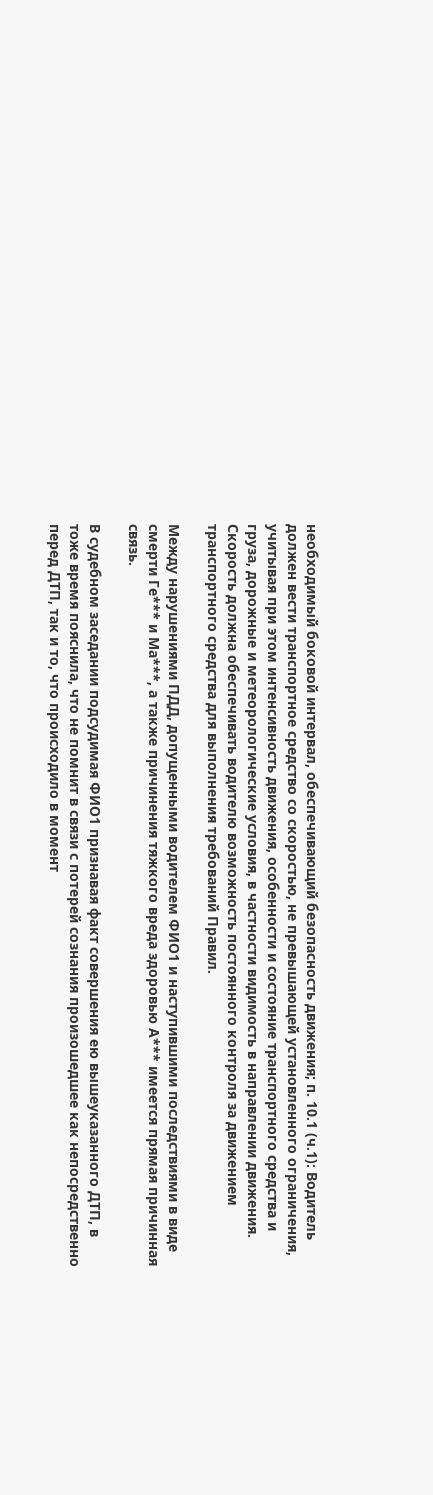необходимый боковой интервал, обеспечивающий безопасность движения; п. 10.1 (ч.1): Водитель должен вести транспортное средство со скоростью, не превышающей установленного ограничения, учитывая при этом интенсивность движения, особенности и состояние транспортного средства и груза, дорожные и метеорологические условия, в частности видимость в направлении движения. Скорость должна обеспечивать водителю возможность постоянного контроля за движением транспортного средства для выполнения требований Правил.

Между нарушениями ПДД, допущенными водителем ФИО1 и наступившими последствиями в виде смерти Ге*** и Ма***, а также причинения тяжкого вреда здоровью А*** имеется прямая причинная связь.

В судебном заседании подсудимая ФИО1 признавая факт совершения ею вышеуказанного ДТП, в тоже время пояснила, что не помнит в связи с потерей сознания произошедшее как непосредственно перед ДТП, так и то, что происходило в момент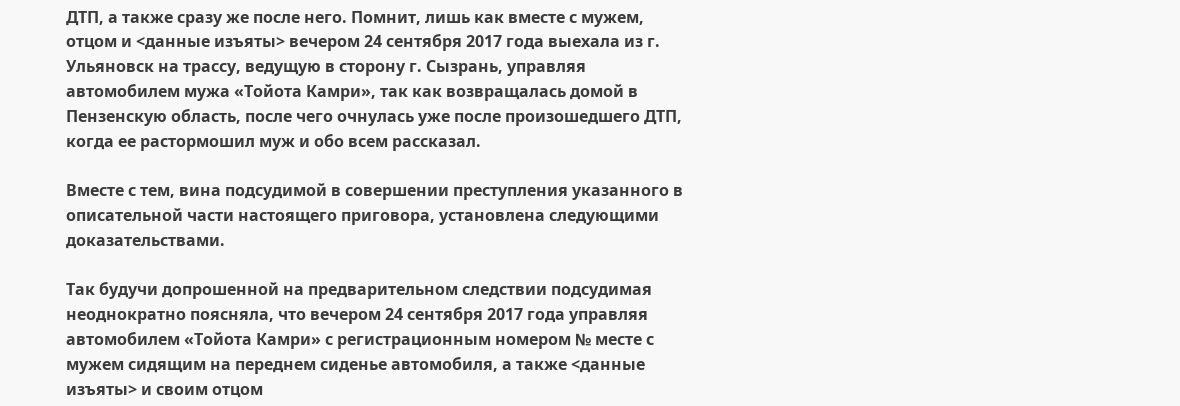ДТП, а также сразу же после него. Помнит, лишь как вместе с мужем, отцом и <данные изъяты> вечером 24 сентября 2017 года выехала из г. Ульяновск на трассу, ведущую в сторону г. Сызрань, управляя автомобилем мужа «Тойота Камри», так как возвращалась домой в Пензенскую область, после чего очнулась уже после произошедшего ДТП, когда ее растормошил муж и обо всем рассказал.

Вместе с тем, вина подсудимой в совершении преступления указанного в описательной части настоящего приговора, установлена следующими доказательствами.

Так будучи допрошенной на предварительном следствии подсудимая неоднократно поясняла, что вечером 24 сентября 2017 года управляя автомобилем «Тойота Камри» с регистрационным номером № месте с мужем сидящим на переднем сиденье автомобиля, а также <данные изъяты> и своим отцом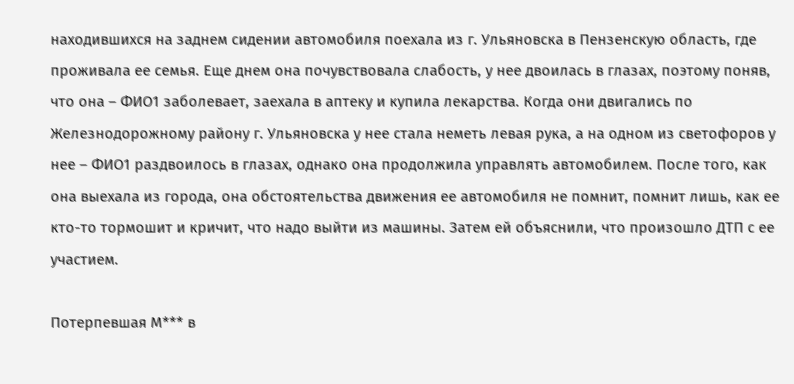находившихся на заднем сидении автомобиля поехала из г. Ульяновска в Пензенскую область, где проживала ее семья. Еще днем она почувствовала слабость, у нее двоилась в глазах, поэтому поняв, что она – ФИО1 заболевает, заехала в аптеку и купила лекарства. Когда они двигались по Железнодорожному району г. Ульяновска у нее стала неметь левая рука, а на одном из светофоров у нее – ФИО1 раздвоилось в глазах, однако она продолжила управлять автомобилем. После того, как она выехала из города, она обстоятельства движения ее автомобиля не помнит, помнит лишь, как ее кто-то тормошит и кричит, что надо выйти из машины. Затем ей объяснили, что произошло ДТП с ее участием.

Потерпевшая М*** в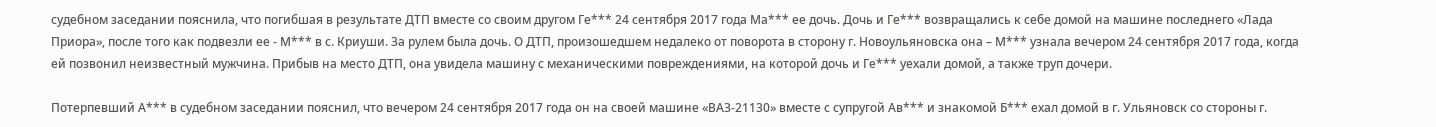судебном заседании пояснила, что погибшая в результате ДТП вместе со своим другом Ге*** 24 сентября 2017 года Ма*** ее дочь. Дочь и Ге*** возвращались к себе домой на машине последнего «Лада Приора», после того как подвезли ее - М*** в с. Криуши. За рулем была дочь. О ДТП, произошедшем недалеко от поворота в сторону г. Новоульяновска она – М*** узнала вечером 24 сентября 2017 года, когда ей позвонил неизвестный мужчина. Прибыв на место ДТП, она увидела машину с механическими повреждениями, на которой дочь и Ге*** уехали домой, а также труп дочери.

Потерпевший А*** в судебном заседании пояснил, что вечером 24 сентября 2017 года он на своей машине «ВАЗ-21130» вместе с супругой Ав*** и знакомой Б*** ехал домой в г. Ульяновск со стороны г.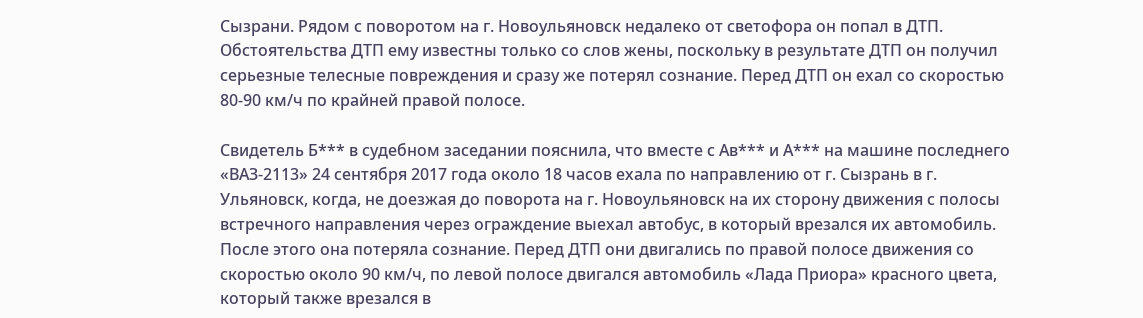Сызрани. Рядом с поворотом на г. Новоульяновск недалеко от светофора он попал в ДТП. Обстоятельства ДТП ему известны только со слов жены, поскольку в результате ДТП он получил серьезные телесные повреждения и сразу же потерял сознание. Перед ДТП он ехал со скоростью 80-90 км/ч по крайней правой полосе.

Свидетель Б*** в судебном заседании пояснила, что вместе с Ав*** и А*** на машине последнего «ВАЗ-2113» 24 сентября 2017 года около 18 часов ехала по направлению от г. Сызрань в г. Ульяновск, когда, не доезжая до поворота на г. Новоульяновск на их сторону движения с полосы встречного направления через ограждение выехал автобус, в который врезался их автомобиль. После этого она потеряла сознание. Перед ДТП они двигались по правой полосе движения со скоростью около 90 км/ч, по левой полосе двигался автомобиль «Лада Приора» красного цвета, который также врезался в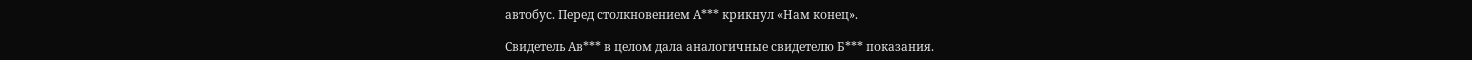автобус. Перед столкновением А*** крикнул «Нам конец».

Свидетель Ав*** в целом дала аналогичные свидетелю Б*** показания.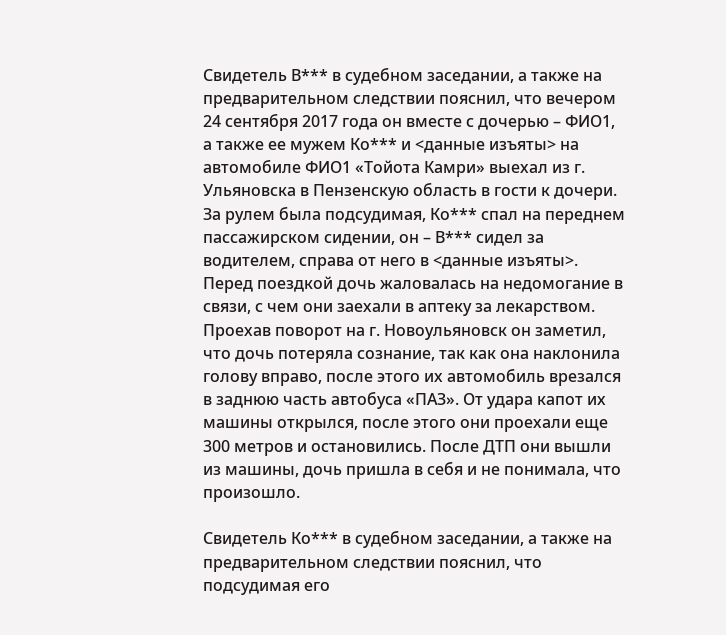Свидетель В*** в судебном заседании, а также на предварительном следствии пояснил, что вечером 24 сентября 2017 года он вместе с дочерью – ФИО1, а также ее мужем Ко*** и <данные изъяты> на автомобиле ФИО1 «Тойота Камри» выехал из г. Ульяновска в Пензенскую область в гости к дочери. За рулем была подсудимая, Ко*** спал на переднем пассажирском сидении, он – В*** сидел за водителем, справа от него в <данные изъяты>. Перед поездкой дочь жаловалась на недомогание в связи, с чем они заехали в аптеку за лекарством. Проехав поворот на г. Новоульяновск он заметил, что дочь потеряла сознание, так как она наклонила голову вправо, после этого их автомобиль врезался в заднюю часть автобуса «ПАЗ». От удара капот их машины открылся, после этого они проехали еще 300 метров и остановились. После ДТП они вышли из машины, дочь пришла в себя и не понимала, что произошло.

Свидетель Ко*** в судебном заседании, а также на предварительном следствии пояснил, что подсудимая его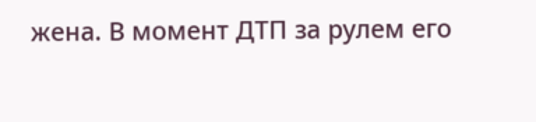жена. В момент ДТП за рулем его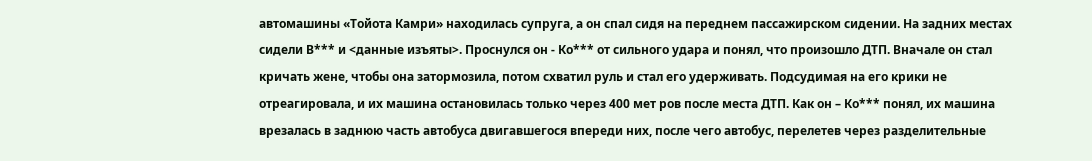автомашины «Тойота Камри» находилась супруга, а он спал сидя на переднем пассажирском сидении. На задних местах сидели В*** и <данные изъяты>. Проснулся он - Ко*** от сильного удара и понял, что произошло ДТП. Вначале он стал кричать жене, чтобы она затормозила, потом схватил руль и стал его удерживать. Подсудимая на его крики не отреагировала, и их машина остановилась только через 400 мет ров после места ДТП. Как он – Ко*** понял, их машина врезалась в заднюю часть автобуса двигавшегося впереди них, после чего автобус, перелетев через разделительные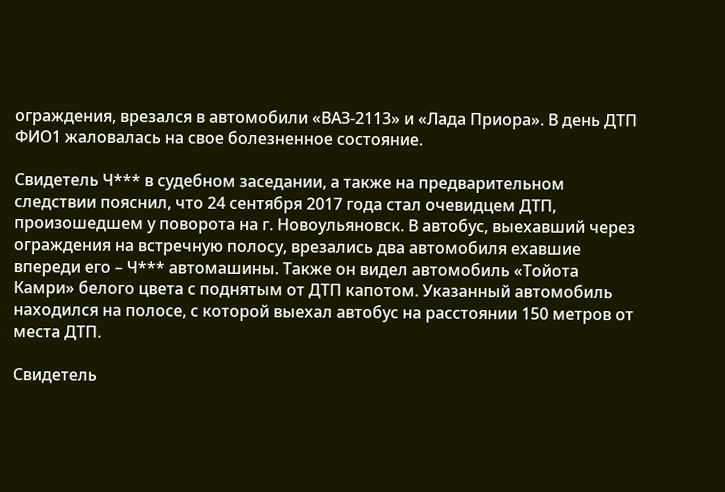ограждения, врезался в автомобили «ВАЗ-2113» и «Лада Приора». В день ДТП ФИО1 жаловалась на свое болезненное состояние.

Свидетель Ч*** в судебном заседании, а также на предварительном следствии пояснил, что 24 сентября 2017 года стал очевидцем ДТП, произошедшем у поворота на г. Новоульяновск. В автобус, выехавший через ограждения на встречную полосу, врезались два автомобиля ехавшие впереди его – Ч*** автомашины. Также он видел автомобиль «Тойота Камри» белого цвета с поднятым от ДТП капотом. Указанный автомобиль находился на полосе, с которой выехал автобус на расстоянии 150 метров от места ДТП.

Свидетель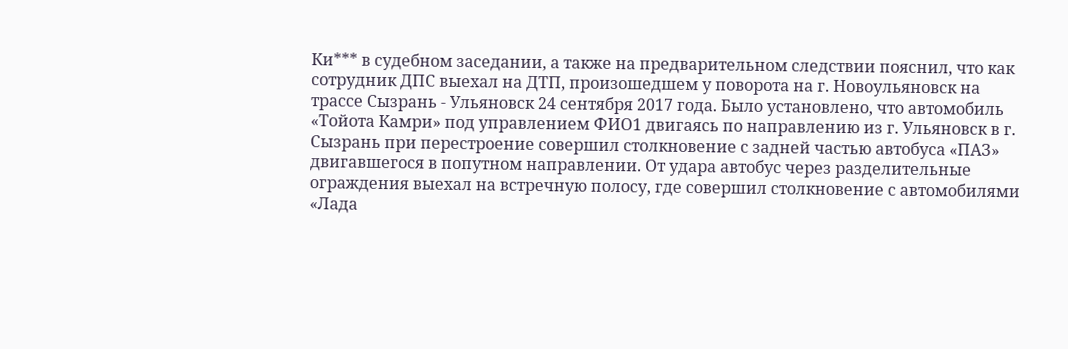Ки*** в судебном заседании, а также на предварительном следствии пояснил, что как сотрудник ДПС выехал на ДТП, произошедшем у поворота на г. Новоульяновск на трассе Сызрань - Ульяновск 24 сентября 2017 года. Было установлено, что автомобиль «Тойота Камри» под управлением ФИО1 двигаясь по направлению из г. Ульяновск в г. Сызрань при перестроение совершил столкновение с задней частью автобуса «ПАЗ» двигавшегося в попутном направлении. От удара автобус через разделительные ограждения выехал на встречную полосу, где совершил столкновение с автомобилями «Лада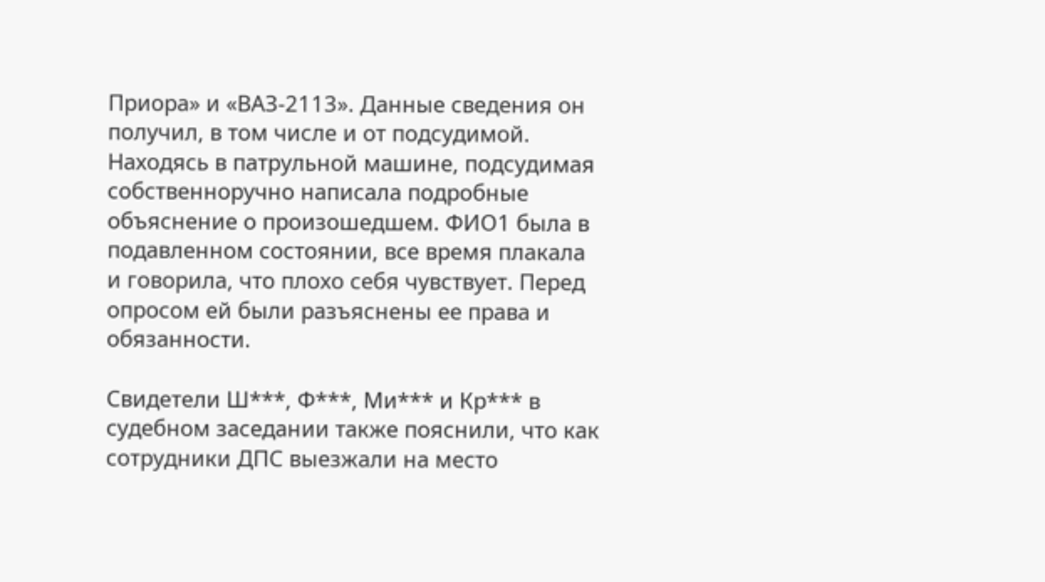Приора» и «ВАЗ-2113». Данные сведения он получил, в том числе и от подсудимой. Находясь в патрульной машине, подсудимая собственноручно написала подробные объяснение о произошедшем. ФИО1 была в подавленном состоянии, все время плакала и говорила, что плохо себя чувствует. Перед опросом ей были разъяснены ее права и обязанности.

Свидетели Ш***, Ф***, Ми*** и Кр*** в судебном заседании также пояснили, что как сотрудники ДПС выезжали на место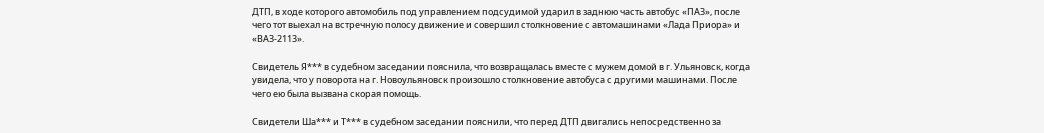ДТП, в ходе которого автомобиль под управлением подсудимой ударил в заднюю часть автобус «ПАЗ», после чего тот выехал на встречную полосу движение и совершил столкновение с автомашинами «Лада Приора» и «ВАЗ-2113».

Свидетель Я*** в судебном заседании пояснила, что возвращалась вместе с мужем домой в г. Ульяновск, когда увидела, что у поворота на г. Новоульяновск произошло столкновение автобуса с другими машинами. После чего ею была вызвана скорая помощь.

Свидетели Ша*** и Т*** в судебном заседании пояснили, что перед ДТП двигались непосредственно за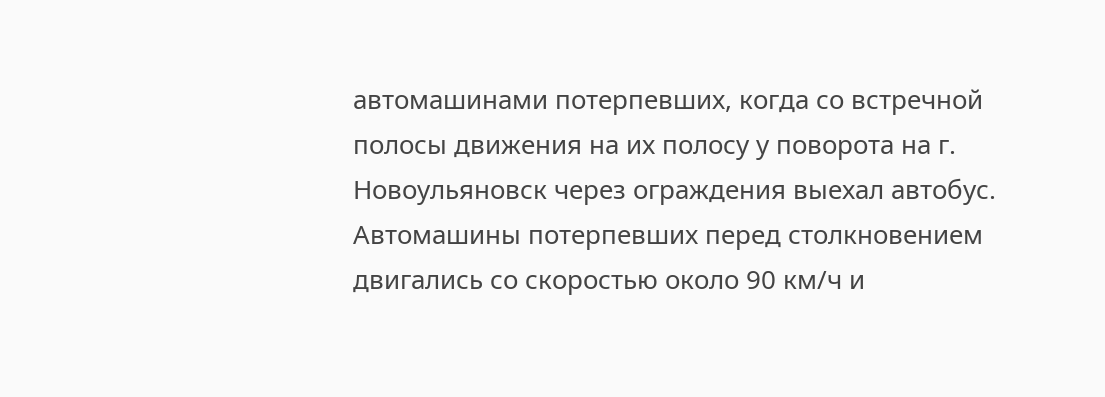автомашинами потерпевших, когда со встречной полосы движения на их полосу у поворота на г. Новоульяновск через ограждения выехал автобус. Автомашины потерпевших перед столкновением двигались со скоростью около 90 км/ч и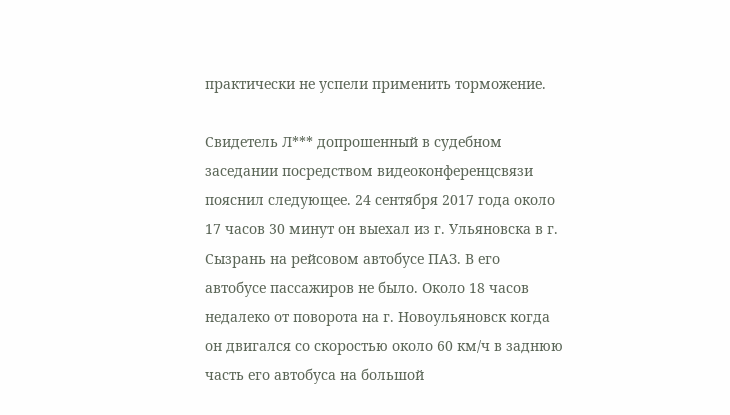практически не успели применить торможение.

Свидетель Л*** допрошенный в судебном заседании посредством видеоконференцсвязи пояснил следующее. 24 сентября 2017 года около 17 часов 30 минут он выехал из г. Ульяновска в г. Сызрань на рейсовом автобусе ПАЗ. В его автобусе пассажиров не было. Около 18 часов недалеко от поворота на г. Новоульяновск когда он двигался со скоростью около 60 км/ч в заднюю часть его автобуса на большой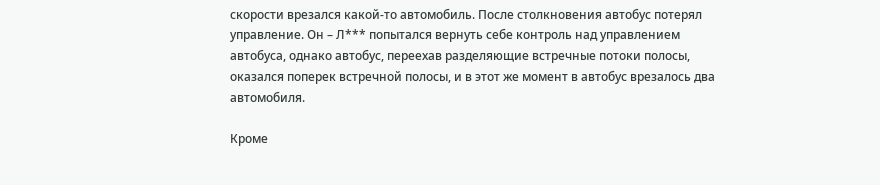скорости врезался какой-то автомобиль. После столкновения автобус потерял управление. Он – Л*** попытался вернуть себе контроль над управлением автобуса, однако автобус, переехав разделяющие встречные потоки полосы, оказался поперек встречной полосы, и в этот же момент в автобус врезалось два автомобиля.

Кроме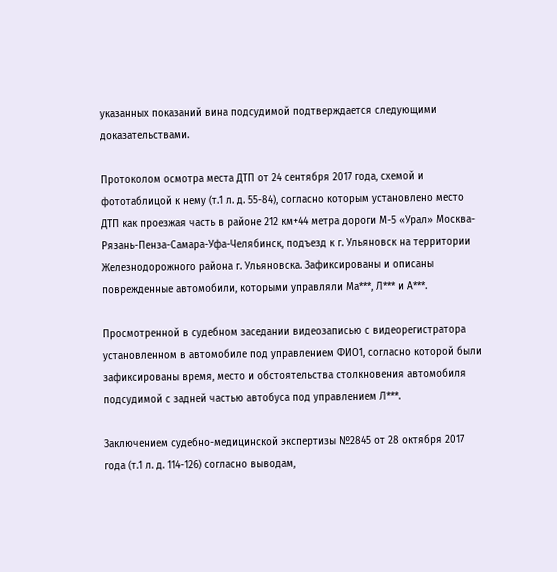указанных показаний вина подсудимой подтверждается следующими доказательствами.

Протоколом осмотра места ДТП от 24 сентября 2017 года, схемой и фототаблицой к нему (т.1 л. д. 55-84), согласно которым установлено место ДТП как проезжая часть в районе 212 км+44 метра дороги М-5 «Урал» Москва-Рязань-Пенза-Самара-Уфа-Челябинск, подъезд к г. Ульяновск на территории Железнодорожного района г. Ульяновска. Зафиксированы и описаны поврежденные автомобили, которыми управляли Ма***, Л*** и А***.

Просмотренной в судебном заседании видеозаписью с видеорегистратора установленном в автомобиле под управлением ФИО1, согласно которой были зафиксированы время, место и обстоятельства столкновения автомобиля подсудимой с задней частью автобуса под управлением Л***.

Заключением судебно-медицинской экспертизы №2845 от 28 октября 2017 года (т.1 л. д. 114-126) согласно выводам,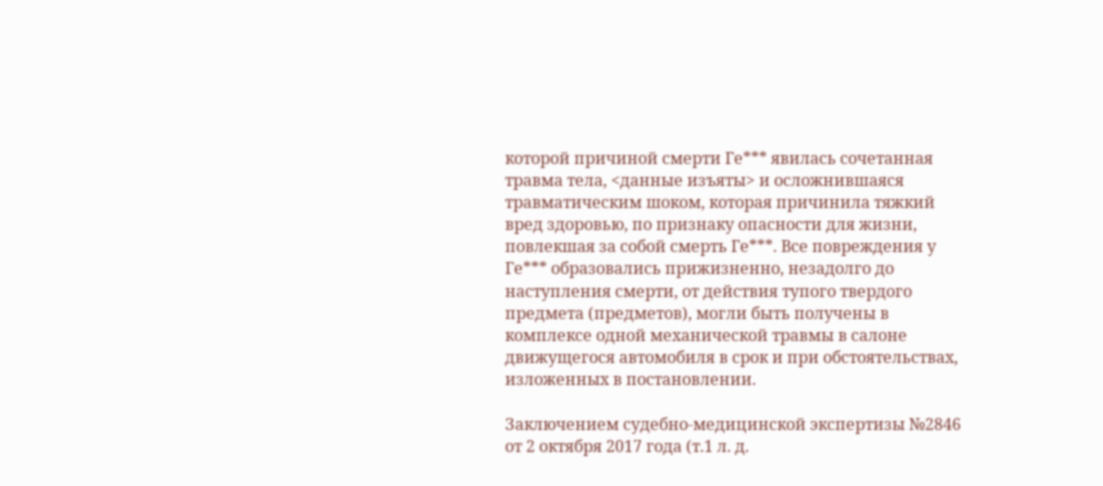которой причиной смерти Ге*** явилась сочетанная травма тела, <данные изъяты> и осложнившаяся травматическим шоком, которая причинила тяжкий вред здоровью, по признаку опасности для жизни, повлекшая за собой смерть Ге***. Все повреждения у Ге*** образовались прижизненно, незадолго до наступления смерти, от действия тупого твердого предмета (предметов), могли быть получены в комплексе одной механической травмы в салоне движущегося автомобиля в срок и при обстоятельствах, изложенных в постановлении.

Заключением судебно-медицинской экспертизы №2846 от 2 октября 2017 года (т.1 л. д.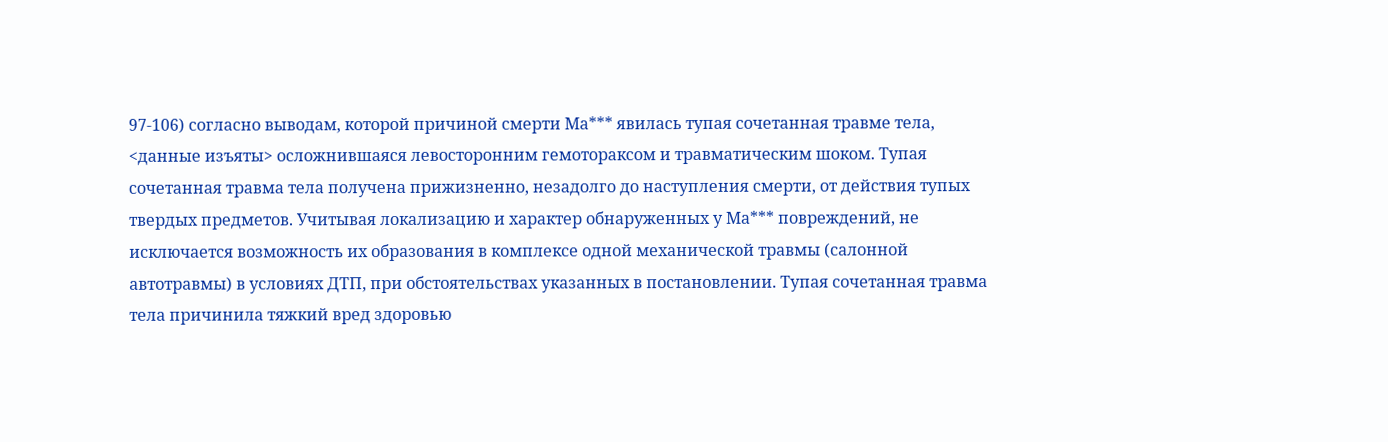97-106) согласно выводам, которой причиной смерти Ма*** явилась тупая сочетанная травме тела, <данные изъяты> осложнившаяся левосторонним гемотораксом и травматическим шоком. Тупая сочетанная травма тела получена прижизненно, незадолго до наступления смерти, от действия тупых твердых предметов. Учитывая локализацию и характер обнаруженных у Ма*** повреждений, не исключается возможность их образования в комплексе одной механической травмы (салонной автотравмы) в условиях ДТП, при обстоятельствах указанных в постановлении. Тупая сочетанная травма тела причинила тяжкий вред здоровью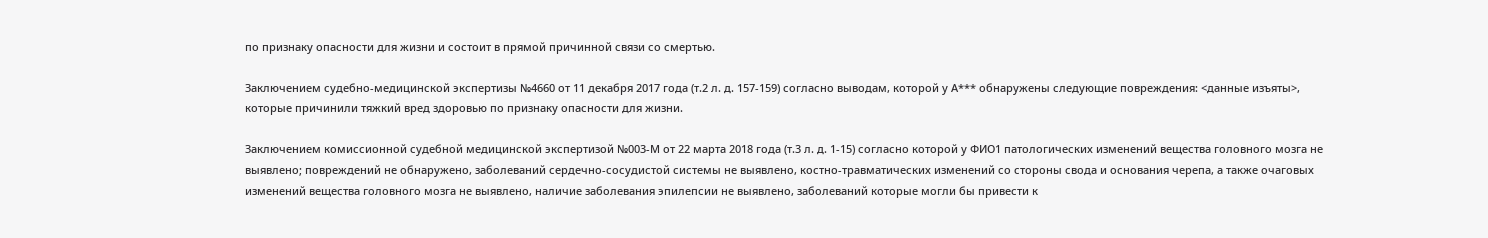по признаку опасности для жизни и состоит в прямой причинной связи со смертью.

Заключением судебно-медицинской экспертизы №4660 от 11 декабря 2017 года (т.2 л. д. 157-159) согласно выводам, которой у А*** обнаружены следующие повреждения: <данные изъяты>, которые причинили тяжкий вред здоровью по признаку опасности для жизни.

Заключением комиссионной судебной медицинской экспертизой №003-М от 22 марта 2018 года (т.3 л. д. 1-15) согласно которой у ФИО1 патологических изменений вещества головного мозга не выявлено; повреждений не обнаружено, заболеваний сердечно-сосудистой системы не выявлено, костно-травматических изменений со стороны свода и основания черепа, а также очаговых изменений вещества головного мозга не выявлено, наличие заболевания эпилепсии не выявлено, заболеваний которые могли бы привести к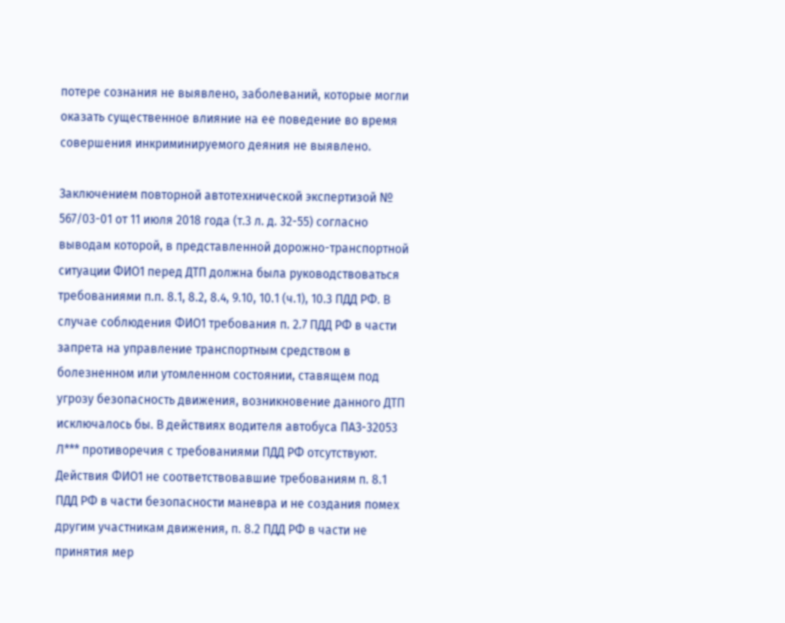потере сознания не выявлено, заболеваний, которые могли оказать существенное влияние на ее поведение во время совершения инкриминируемого деяния не выявлено.

Заключением повторной автотехнической экспертизой № 567/03-01 от 11 июля 2018 года (т.3 л. д. 32-55) согласно выводам которой, в представленной дорожно-транспортной ситуации ФИО1 перед ДТП должна была руководствоваться требованиями п.п. 8.1, 8.2, 8.4, 9.10, 10.1 (ч.1), 10.3 ПДД РФ. В случае соблюдения ФИО1 требования п. 2.7 ПДД РФ в части запрета на управление транспортным средством в болезненном или утомленном состоянии, ставящем под угрозу безопасность движения, возникновение данного ДТП исключалось бы. В действиях водителя автобуса ПАЗ-32053 Л*** противоречия с требованиями ПДД РФ отсутствуют. Действия ФИО1 не соответствовавшие требованиям п. 8.1 ПДД РФ в части безопасности маневра и не создания помех другим участникам движения, п. 8.2 ПДД РФ в части не принятия мер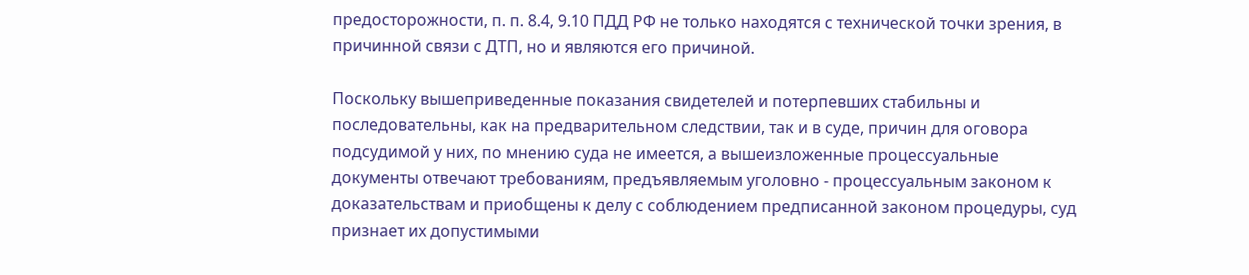предосторожности, п. п. 8.4, 9.10 ПДД РФ не только находятся с технической точки зрения, в причинной связи с ДТП, но и являются его причиной.

Поскольку вышеприведенные показания свидетелей и потерпевших стабильны и последовательны, как на предварительном следствии, так и в суде, причин для оговора подсудимой у них, по мнению суда не имеется, а вышеизложенные процессуальные документы отвечают требованиям, предъявляемым уголовно - процессуальным законом к доказательствам и приобщены к делу с соблюдением предписанной законом процедуры, суд признает их допустимыми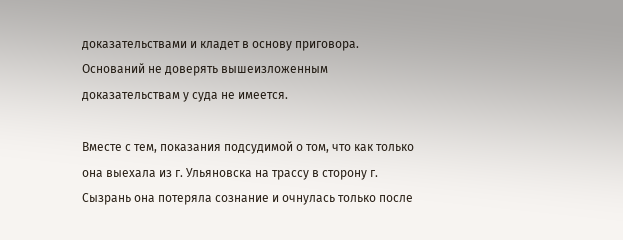доказательствами и кладет в основу приговора. Оснований не доверять вышеизложенным доказательствам у суда не имеется.

Вместе с тем, показания подсудимой о том, что как только она выехала из г. Ульяновска на трассу в сторону г. Сызрань она потеряла сознание и очнулась только после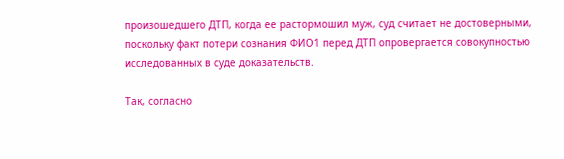произошедшего ДТП, когда ее растормошил муж, суд считает не достоверными, поскольку факт потери сознания ФИО1 перед ДТП опровергается совокупностью исследованных в суде доказательств.

Так, согласно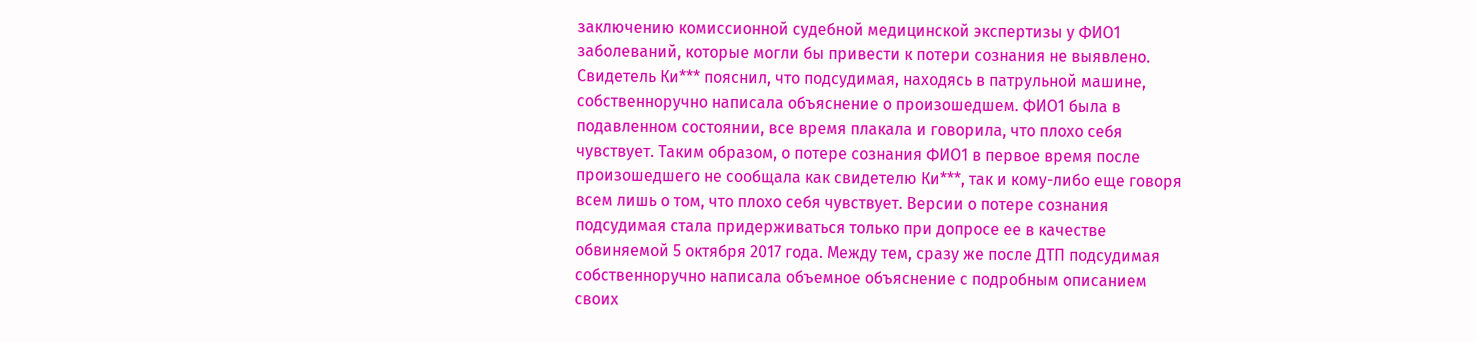заключению комиссионной судебной медицинской экспертизы у ФИО1 заболеваний, которые могли бы привести к потери сознания не выявлено. Свидетель Ки*** пояснил, что подсудимая, находясь в патрульной машине, собственноручно написала объяснение о произошедшем. ФИО1 была в подавленном состоянии, все время плакала и говорила, что плохо себя чувствует. Таким образом, о потере сознания ФИО1 в первое время после произошедшего не сообщала как свидетелю Ки***, так и кому-либо еще говоря всем лишь о том, что плохо себя чувствует. Версии о потере сознания подсудимая стала придерживаться только при допросе ее в качестве обвиняемой 5 октября 2017 года. Между тем, сразу же после ДТП подсудимая собственноручно написала объемное объяснение с подробным описанием своих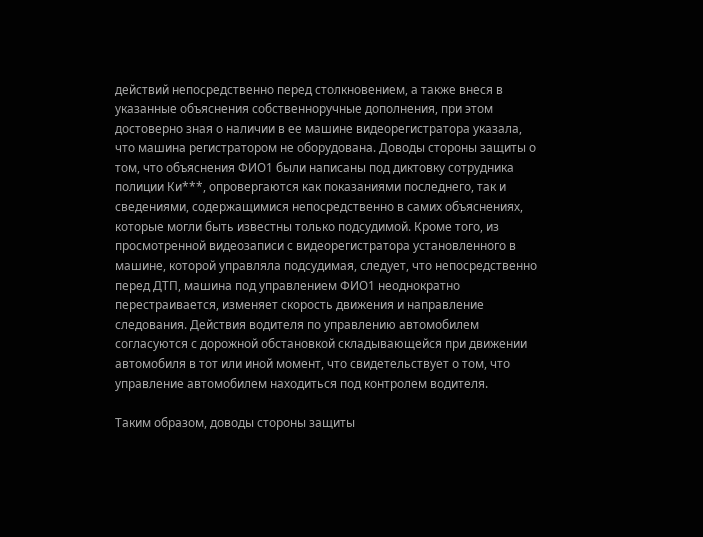действий непосредственно перед столкновением, а также внеся в указанные объяснения собственноручные дополнения, при этом достоверно зная о наличии в ее машине видеорегистратора указала, что машина регистратором не оборудована. Доводы стороны защиты о том, что объяснения ФИО1 были написаны под диктовку сотрудника полиции Ки***, опровергаются как показаниями последнего, так и сведениями, содержащимися непосредственно в самих объяснениях, которые могли быть известны только подсудимой. Кроме того, из просмотренной видеозаписи с видеорегистратора установленного в машине, которой управляла подсудимая, следует, что непосредственно перед ДТП, машина под управлением ФИО1 неоднократно перестраивается, изменяет скорость движения и направление следования. Действия водителя по управлению автомобилем согласуются с дорожной обстановкой складывающейся при движении автомобиля в тот или иной момент, что свидетельствует о том, что управление автомобилем находиться под контролем водителя.

Таким образом, доводы стороны защиты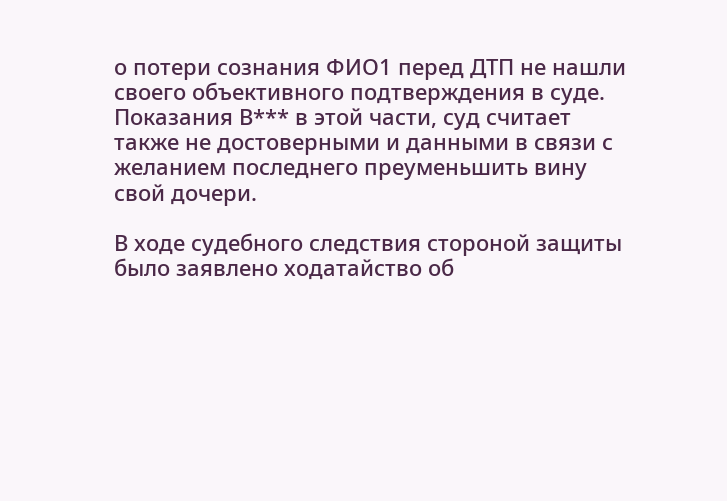о потери сознания ФИО1 перед ДТП не нашли своего объективного подтверждения в суде. Показания В*** в этой части, суд считает также не достоверными и данными в связи с желанием последнего преуменьшить вину свой дочери.

В ходе судебного следствия стороной защиты было заявлено ходатайство об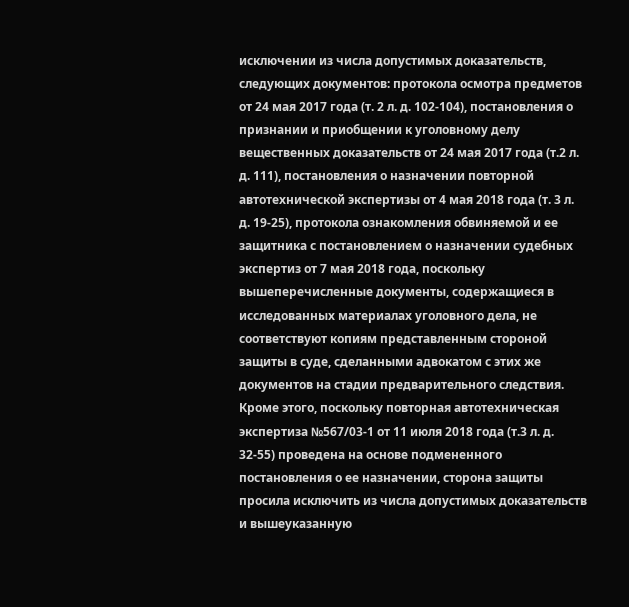исключении из числа допустимых доказательств, следующих документов: протокола осмотра предметов от 24 мая 2017 года (т. 2 л. д. 102-104), постановления о признании и приобщении к уголовному делу вещественных доказательств от 24 мая 2017 года (т.2 л. д. 111), постановления о назначении повторной автотехнической экспертизы от 4 мая 2018 года (т. 3 л. д. 19-25), протокола ознакомления обвиняемой и ее защитника с постановлением о назначении судебных экспертиз от 7 мая 2018 года, поскольку вышеперечисленные документы, содержащиеся в исследованных материалах уголовного дела, не соответствуют копиям представленным стороной защиты в суде, сделанными адвокатом с этих же документов на стадии предварительного следствия. Кроме этого, поскольку повторная автотехническая экспертиза №567/03-1 от 11 июля 2018 года (т.3 л. д. 32-55) проведена на основе подмененного постановления о ее назначении, сторона защиты просила исключить из числа допустимых доказательств и вышеуказанную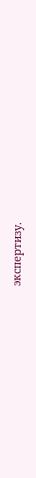экспертизу.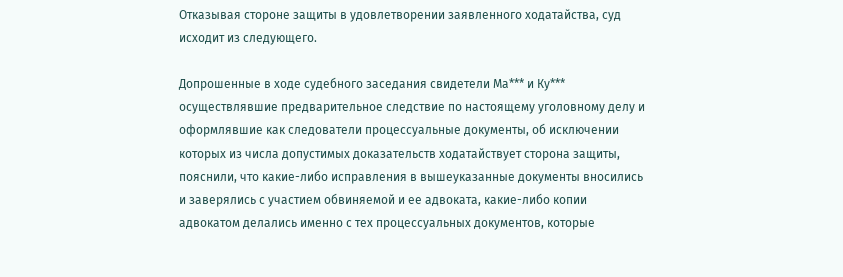Отказывая стороне защиты в удовлетворении заявленного ходатайства, суд исходит из следующего.

Допрошенные в ходе судебного заседания свидетели Ма*** и Ку*** осуществлявшие предварительное следствие по настоящему уголовному делу и оформлявшие как следователи процессуальные документы, об исключении которых из числа допустимых доказательств ходатайствует сторона защиты, пояснили, что какие-либо исправления в вышеуказанные документы вносились и заверялись с участием обвиняемой и ее адвоката, какие-либо копии адвокатом делались именно с тех процессуальных документов, которые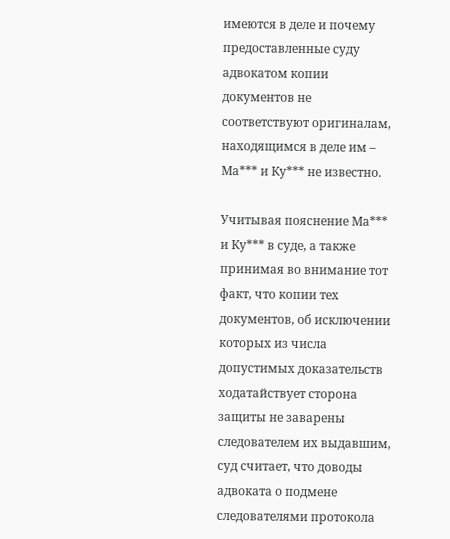имеются в деле и почему предоставленные суду адвокатом копии документов не соответствуют оригиналам, находящимся в деле им – Ма*** и Ку*** не известно.

Учитывая пояснение Ма*** и Ку*** в суде, а также принимая во внимание тот факт, что копии тех документов, об исключении которых из числа допустимых доказательств ходатайствует сторона защиты не заварены следователем их выдавшим, суд считает, что доводы адвоката о подмене следователями протокола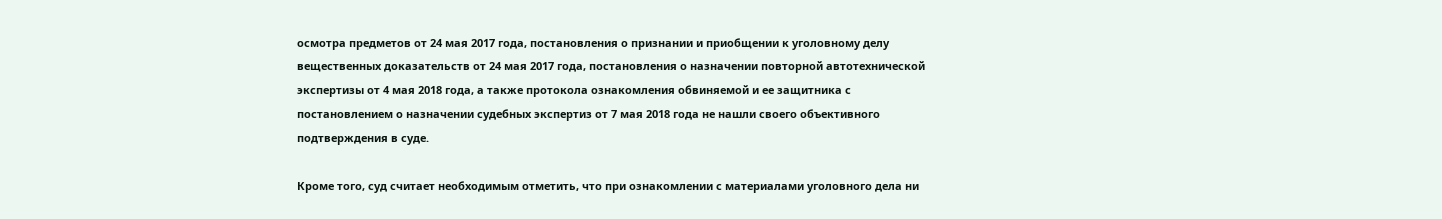осмотра предметов от 24 мая 2017 года, постановления о признании и приобщении к уголовному делу вещественных доказательств от 24 мая 2017 года, постановления о назначении повторной автотехнической экспертизы от 4 мая 2018 года, а также протокола ознакомления обвиняемой и ее защитника с постановлением о назначении судебных экспертиз от 7 мая 2018 года не нашли своего объективного подтверждения в суде.

Кроме того, суд считает необходимым отметить, что при ознакомлении с материалами уголовного дела ни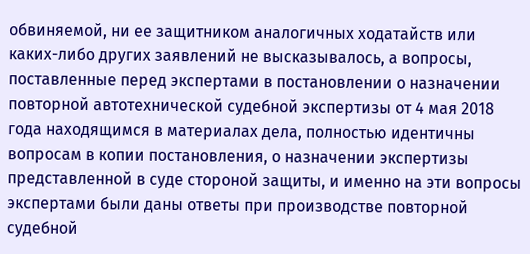обвиняемой, ни ее защитником аналогичных ходатайств или каких-либо других заявлений не высказывалось, а вопросы, поставленные перед экспертами в постановлении о назначении повторной автотехнической судебной экспертизы от 4 мая 2018 года находящимся в материалах дела, полностью идентичны вопросам в копии постановления, о назначении экспертизы представленной в суде стороной защиты, и именно на эти вопросы экспертами были даны ответы при производстве повторной судебной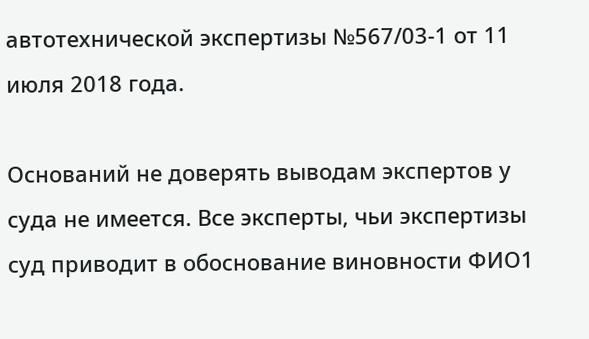автотехнической экспертизы №567/03-1 от 11 июля 2018 года.

Оснований не доверять выводам экспертов у суда не имеется. Все эксперты, чьи экспертизы суд приводит в обоснование виновности ФИО1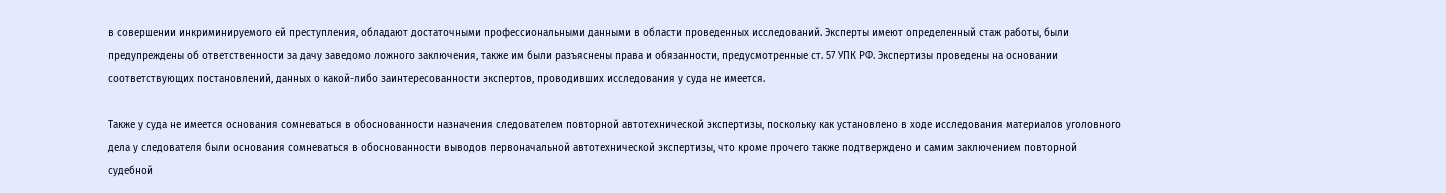в совершении инкриминируемого ей преступления, обладают достаточными профессиональными данными в области проведенных исследований. Эксперты имеют определенный стаж работы, были предупреждены об ответственности за дачу заведомо ложного заключения, также им были разъяснены права и обязанности, предусмотренные ст. 57 УПК РФ. Экспертизы проведены на основании соответствующих постановлений, данных о какой-либо заинтересованности экспертов, проводивших исследования у суда не имеется.

Также у суда не имеется основания сомневаться в обоснованности назначения следователем повторной автотехнической экспертизы, поскольку как установлено в ходе исследования материалов уголовного дела у следователя были основания сомневаться в обоснованности выводов первоначальной автотехнической экспертизы, что кроме прочего также подтверждено и самим заключением повторной судебной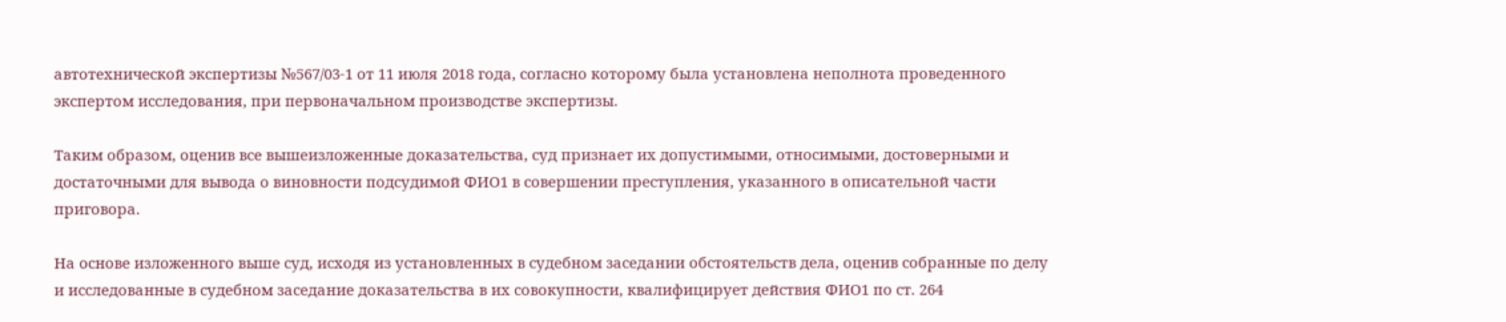автотехнической экспертизы №567/03-1 от 11 июля 2018 года, согласно которому была установлена неполнота проведенного экспертом исследования, при первоначальном производстве экспертизы.

Таким образом, оценив все вышеизложенные доказательства, суд признает их допустимыми, относимыми, достоверными и достаточными для вывода о виновности подсудимой ФИО1 в совершении преступления, указанного в описательной части приговора.

На основе изложенного выше суд, исходя из установленных в судебном заседании обстоятельств дела, оценив собранные по делу и исследованные в судебном заседание доказательства в их совокупности, квалифицирует действия ФИО1 по ст. 264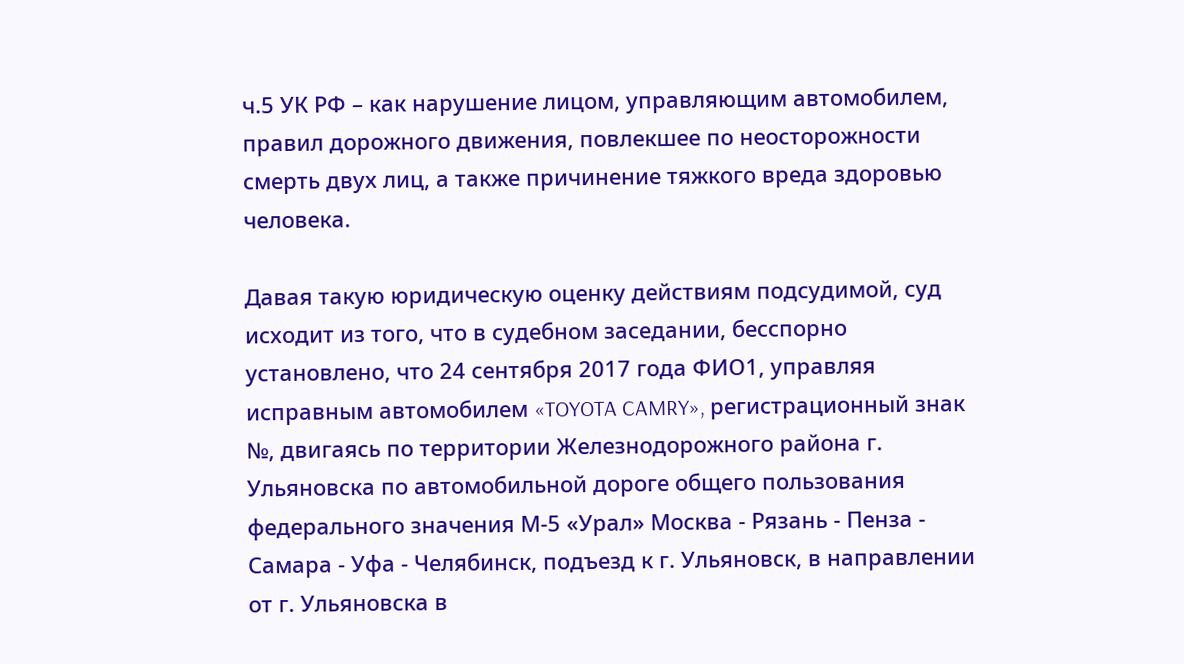ч.5 УК РФ – как нарушение лицом, управляющим автомобилем, правил дорожного движения, повлекшее по неосторожности смерть двух лиц, а также причинение тяжкого вреда здоровью человека.

Давая такую юридическую оценку действиям подсудимой, суд исходит из того, что в судебном заседании, бесспорно установлено, что 24 сентября 2017 года ФИО1, управляя исправным автомобилем «TOYOTA CAMRY», регистрационный знак №, двигаясь по территории Железнодорожного района г. Ульяновска по автомобильной дороге общего пользования федерального значения М-5 «Урал» Москва - Рязань - Пенза - Самара - Уфа - Челябинск, подъезд к г. Ульяновск, в направлении от г. Ульяновска в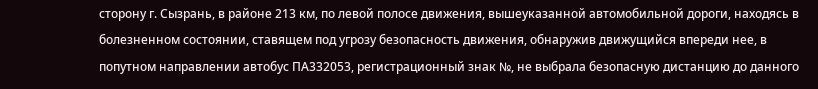сторону г. Сызрань, в районе 213 км, по левой полосе движения, вышеуказанной автомобильной дороги, находясь в болезненном состоянии, ставящем под угрозу безопасность движения, обнаружив движущийся впереди нее, в попутном направлении автобус ПА332053, регистрационный знак №, не выбрала безопасную дистанцию до данного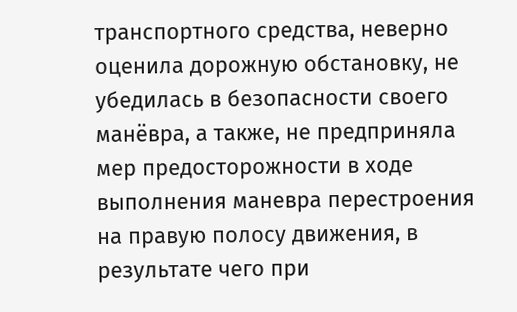транспортного средства, неверно оценила дорожную обстановку, не убедилась в безопасности своего манёвра, а также, не предприняла мер предосторожности в ходе выполнения маневра перестроения на правую полосу движения, в результате чего при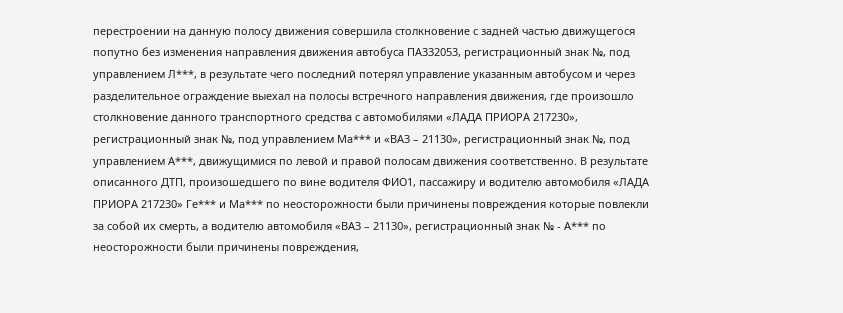перестроении на данную полосу движения совершила столкновение с задней частью движущегося попутно без изменения направления движения автобуса ПА332053, регистрационный знак №, под управлением Л***, в результате чего последний потерял управление указанным автобусом и через разделительное ограждение выехал на полосы встречного направления движения, где произошло столкновение данного транспортного средства с автомобилями «ЛАДА ПРИОРА 217230», регистрационный знак №, под управлением Ма*** и «ВАЗ – 21130», регистрационный знак №, под управлением А***, движущимися по левой и правой полосам движения соответственно. В результате описанного ДТП, произошедшего по вине водителя ФИО1, пассажиру и водителю автомобиля «ЛАДА ПРИОРА 217230» Ге*** и Ма*** по неосторожности были причинены повреждения которые повлекли за собой их смерть, а водителю автомобиля «ВАЗ – 21130», регистрационный знак № - А*** по неосторожности были причинены повреждения,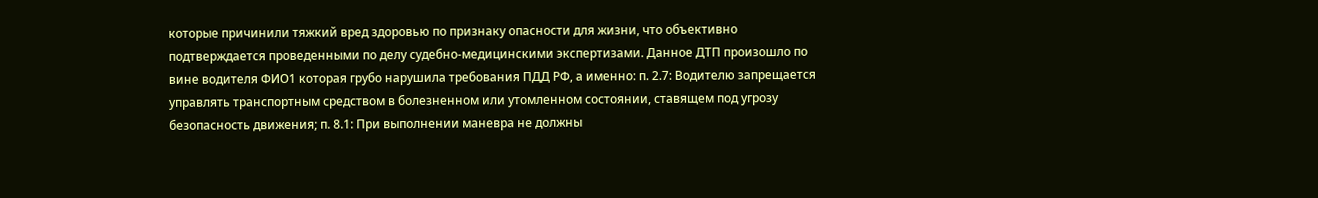которые причинили тяжкий вред здоровью по признаку опасности для жизни, что объективно подтверждается проведенными по делу судебно-медицинскими экспертизами. Данное ДТП произошло по вине водителя ФИО1 которая грубо нарушила требования ПДД РФ, а именно: п. 2.7: Водителю запрещается управлять транспортным средством в болезненном или утомленном состоянии, ставящем под угрозу безопасность движения; п. 8.1: При выполнении маневра не должны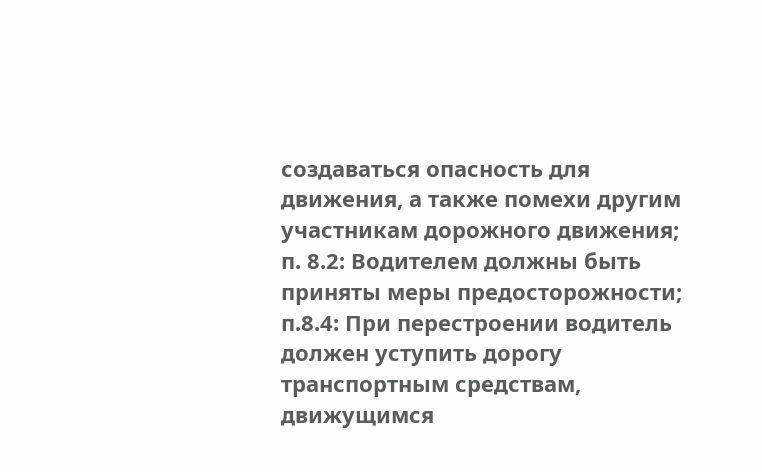создаваться опасность для движения, а также помехи другим участникам дорожного движения; п. 8.2: Водителем должны быть приняты меры предосторожности; п.8.4: При перестроении водитель должен уступить дорогу транспортным средствам, движущимся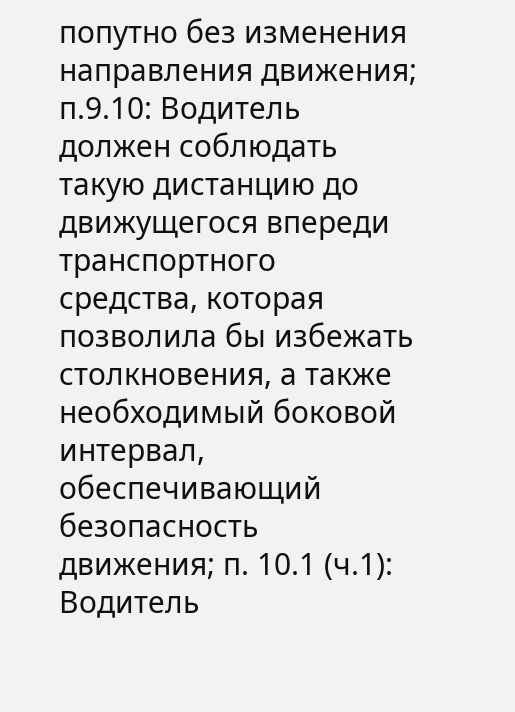попутно без изменения направления движения; п.9.10: Водитель должен соблюдать такую дистанцию до движущегося впереди транспортного средства, которая позволила бы избежать столкновения, а также необходимый боковой интервал, обеспечивающий безопасность движения; п. 10.1 (ч.1): Водитель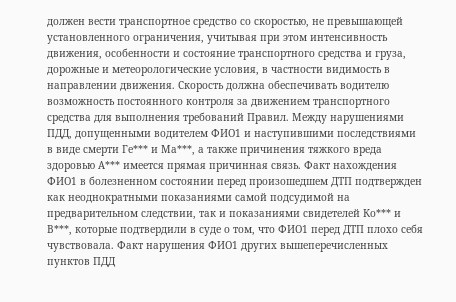должен вести транспортное средство со скоростью, не превышающей установленного ограничения, учитывая при этом интенсивность движения, особенности и состояние транспортного средства и груза, дорожные и метеорологические условия, в частности видимость в направлении движения. Скорость должна обеспечивать водителю возможность постоянного контроля за движением транспортного средства для выполнения требований Правил. Между нарушениями ПДД, допущенными водителем ФИО1 и наступившими последствиями в виде смерти Ге*** и Ма***, а также причинения тяжкого вреда здоровью А*** имеется прямая причинная связь. Факт нахождения ФИО1 в болезненном состоянии перед произошедшем ДТП подтвержден как неоднократными показаниями самой подсудимой на предварительном следствии, так и показаниями свидетелей Ко*** и В***, которые подтвердили в суде о том, что ФИО1 перед ДТП плохо себя чувствовала. Факт нарушения ФИО1 других вышеперечисленных пунктов ПДД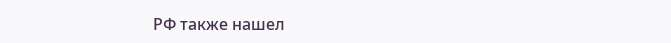РФ также нашел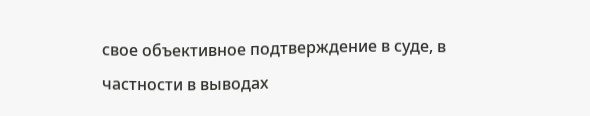свое объективное подтверждение в суде, в частности в выводах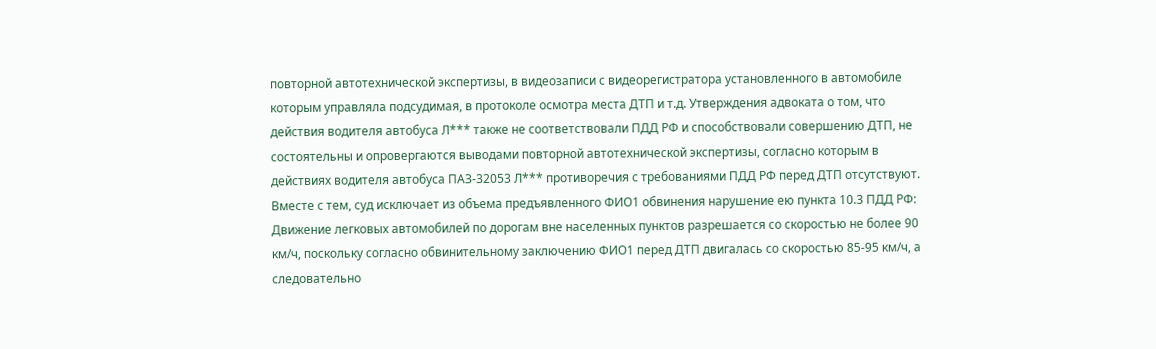повторной автотехнической экспертизы, в видеозаписи с видеорегистратора установленного в автомобиле которым управляла подсудимая, в протоколе осмотра места ДТП и т.д. Утверждения адвоката о том, что действия водителя автобуса Л*** также не соответствовали ПДД РФ и способствовали совершению ДТП, не состоятельны и опровергаются выводами повторной автотехнической экспертизы, согласно которым в действиях водителя автобуса ПАЗ-32053 Л*** противоречия с требованиями ПДД РФ перед ДТП отсутствуют. Вместе с тем, суд исключает из объема предъявленного ФИО1 обвинения нарушение ею пункта 10.3 ПДД РФ: Движение легковых автомобилей по дорогам вне населенных пунктов разрешается со скоростью не более 90 км/ч, поскольку согласно обвинительному заключению ФИО1 перед ДТП двигалась со скоростью 85-95 км/ч, а следовательно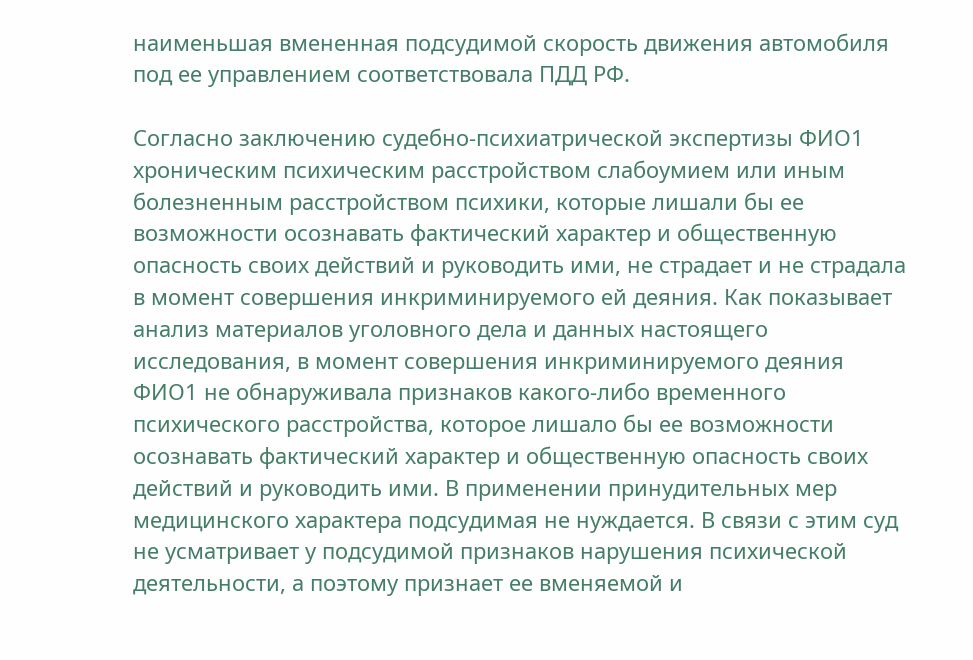наименьшая вмененная подсудимой скорость движения автомобиля под ее управлением соответствовала ПДД РФ.

Согласно заключению судебно-психиатрической экспертизы ФИО1 хроническим психическим расстройством слабоумием или иным болезненным расстройством психики, которые лишали бы ее возможности осознавать фактический характер и общественную опасность своих действий и руководить ими, не страдает и не страдала в момент совершения инкриминируемого ей деяния. Как показывает анализ материалов уголовного дела и данных настоящего исследования, в момент совершения инкриминируемого деяния ФИО1 не обнаруживала признаков какого-либо временного психического расстройства, которое лишало бы ее возможности осознавать фактический характер и общественную опасность своих действий и руководить ими. В применении принудительных мер медицинского характера подсудимая не нуждается. В связи с этим суд не усматривает у подсудимой признаков нарушения психической деятельности, а поэтому признает ее вменяемой и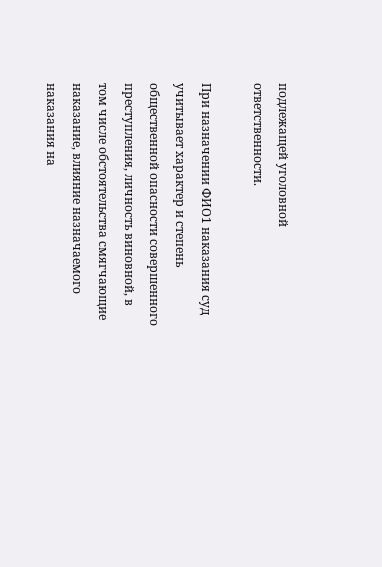подлежащей уголовной ответственности.

При назначении ФИО1 наказания суд учитывает характер и степень общественной опасности совершенного преступления, личность виновной, в том числе обстоятельства смягчающие наказание, влияние назначаемого наказания на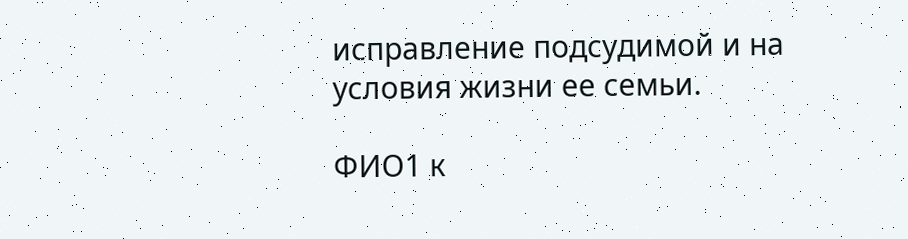исправление подсудимой и на условия жизни ее семьи.

ФИО1 к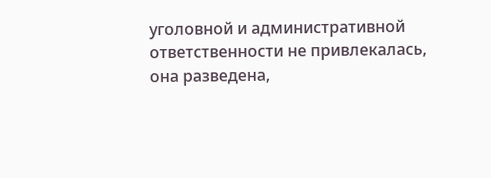уголовной и административной ответственности не привлекалась, она разведена,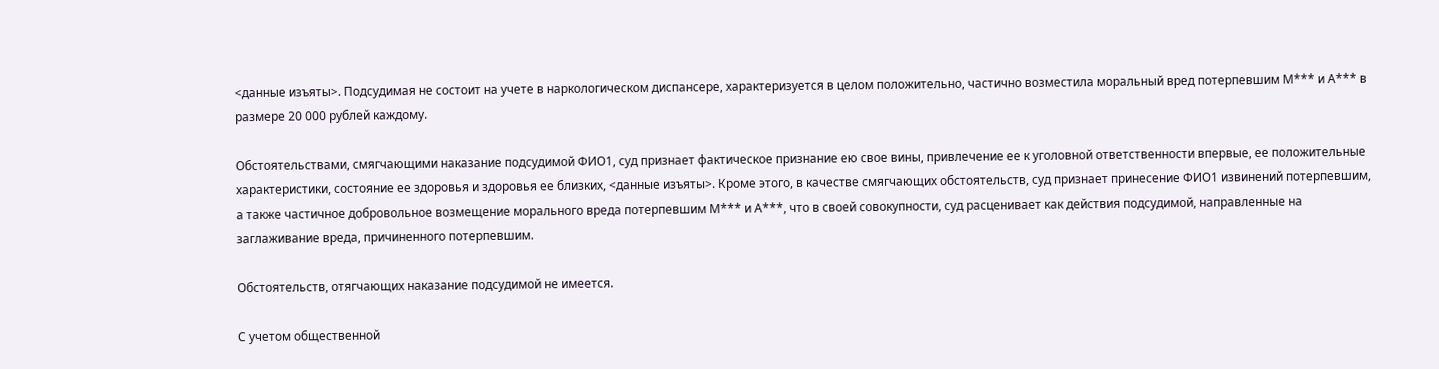<данные изъяты>. Подсудимая не состоит на учете в наркологическом диспансере, характеризуется в целом положительно, частично возместила моральный вред потерпевшим М*** и А*** в размере 20 000 рублей каждому.

Обстоятельствами, смягчающими наказание подсудимой ФИО1, суд признает фактическое признание ею свое вины, привлечение ее к уголовной ответственности впервые, ее положительные характеристики, состояние ее здоровья и здоровья ее близких, <данные изъяты>. Кроме этого, в качестве смягчающих обстоятельств, суд признает принесение ФИО1 извинений потерпевшим, а также частичное добровольное возмещение морального вреда потерпевшим М*** и А***, что в своей совокупности, суд расценивает как действия подсудимой, направленные на заглаживание вреда, причиненного потерпевшим.

Обстоятельств, отягчающих наказание подсудимой не имеется.

С учетом общественной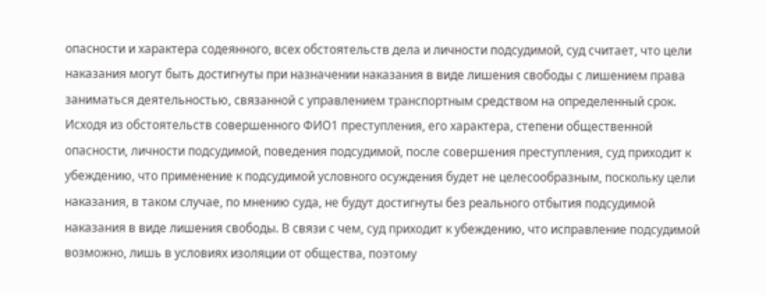опасности и характера содеянного, всех обстоятельств дела и личности подсудимой, суд считает, что цели наказания могут быть достигнуты при назначении наказания в виде лишения свободы с лишением права заниматься деятельностью, связанной с управлением транспортным средством на определенный срок. Исходя из обстоятельств совершенного ФИО1 преступления, его характера, степени общественной опасности, личности подсудимой, поведения подсудимой, после совершения преступления, суд приходит к убеждению, что применение к подсудимой условного осуждения будет не целесообразным, поскольку цели наказания, в таком случае, по мнению суда, не будут достигнуты без реального отбытия подсудимой наказания в виде лишения свободы. В связи с чем, суд приходит к убеждению, что исправление подсудимой возможно, лишь в условиях изоляции от общества, поэтому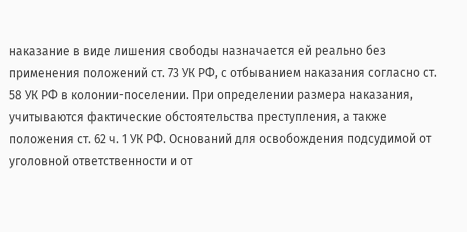наказание в виде лишения свободы назначается ей реально без применения положений ст. 73 УК РФ, с отбыванием наказания согласно ст. 58 УК РФ в колонии-поселении. При определении размера наказания, учитываются фактические обстоятельства преступления, а также положения ст. 62 ч. 1 УК РФ. Оснований для освобождения подсудимой от уголовной ответственности и от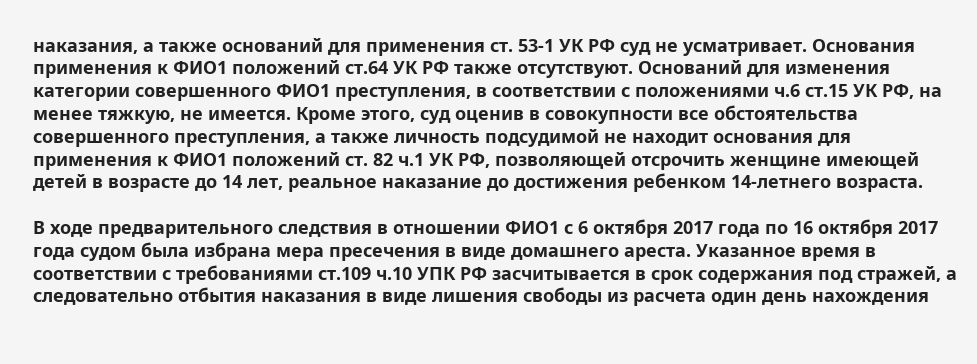наказания, а также оснований для применения ст. 53-1 УК РФ суд не усматривает. Основания применения к ФИО1 положений ст.64 УК РФ также отсутствуют. Оснований для изменения категории совершенного ФИО1 преступления, в соответствии с положениями ч.6 ст.15 УК РФ, на менее тяжкую, не имеется. Кроме этого, суд оценив в совокупности все обстоятельства совершенного преступления, а также личность подсудимой не находит основания для применения к ФИО1 положений ст. 82 ч.1 УК РФ, позволяющей отсрочить женщине имеющей детей в возрасте до 14 лет, реальное наказание до достижения ребенком 14-летнего возраста.

В ходе предварительного следствия в отношении ФИО1 с 6 октября 2017 года по 16 октября 2017 года судом была избрана мера пресечения в виде домашнего ареста. Указанное время в соответствии с требованиями ст.109 ч.10 УПК РФ засчитывается в срок содержания под стражей, а следовательно отбытия наказания в виде лишения свободы из расчета один день нахождения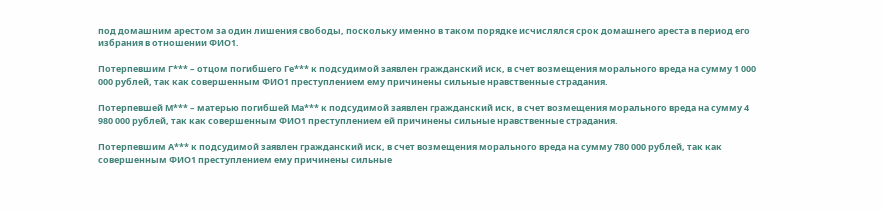под домашним арестом за один лишения свободы, поскольку именно в таком порядке исчислялся срок домашнего ареста в период его избрания в отношении ФИО1.

Потерпевшим Г*** – отцом погибшего Ге*** к подсудимой заявлен гражданский иск, в счет возмещения морального вреда на сумму 1 000 000 рублей, так как совершенным ФИО1 преступлением ему причинены сильные нравственные страдания.

Потерпевшей М*** – матерью погибшей Ма*** к подсудимой заявлен гражданский иск, в счет возмещения морального вреда на сумму 4 980 000 рублей, так как совершенным ФИО1 преступлением ей причинены сильные нравственные страдания.

Потерпевшим А*** к подсудимой заявлен гражданский иск, в счет возмещения морального вреда на сумму 780 000 рублей, так как совершенным ФИО1 преступлением ему причинены сильные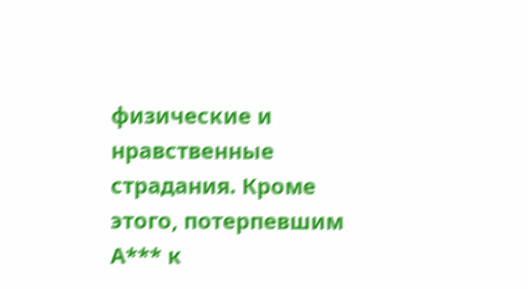физические и нравственные страдания. Кроме этого, потерпевшим А*** к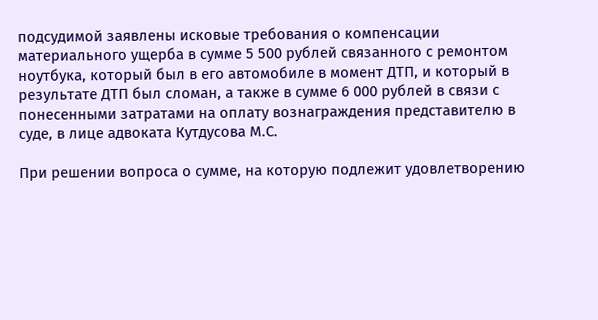подсудимой заявлены исковые требования о компенсации материального ущерба в сумме 5 500 рублей связанного с ремонтом ноутбука, который был в его автомобиле в момент ДТП, и который в результате ДТП был сломан, а также в сумме 6 000 рублей в связи с понесенными затратами на оплату вознаграждения представителю в суде, в лице адвоката Кутдусова М.С.

При решении вопроса о сумме, на которую подлежит удовлетворению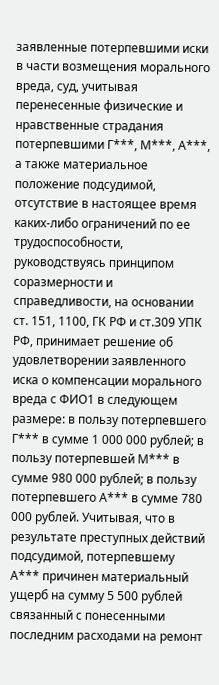заявленные потерпевшими иски в части возмещения морального вреда, суд, учитывая перенесенные физические и нравственные страдания потерпевшими Г***, М***, А***, а также материальное положение подсудимой, отсутствие в настоящее время каких-либо ограничений по ее трудоспособности, руководствуясь принципом соразмерности и справедливости, на основании ст. 151, 1100, ГК РФ и ст.309 УПК РФ, принимает решение об удовлетворении заявленного иска о компенсации морального вреда с ФИО1 в следующем размере: в пользу потерпевшего Г*** в сумме 1 000 000 рублей; в пользу потерпевшей М*** в сумме 980 000 рублей; в пользу потерпевшего А*** в сумме 780 000 рублей. Учитывая, что в результате преступных действий подсудимой, потерпевшему А*** причинен материальный ущерб на сумму 5 500 рублей связанный с понесенными последним расходами на ремонт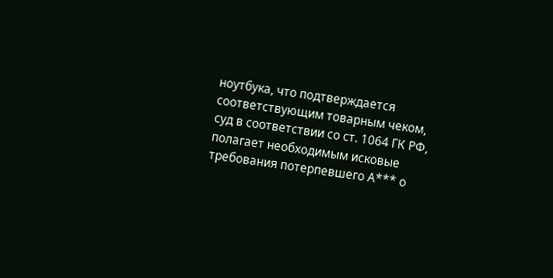ноутбука, что подтверждается соответствующим товарным чеком, суд в соответствии со ст. 1064 ГК РФ, полагает необходимым исковые требования потерпевшего А*** о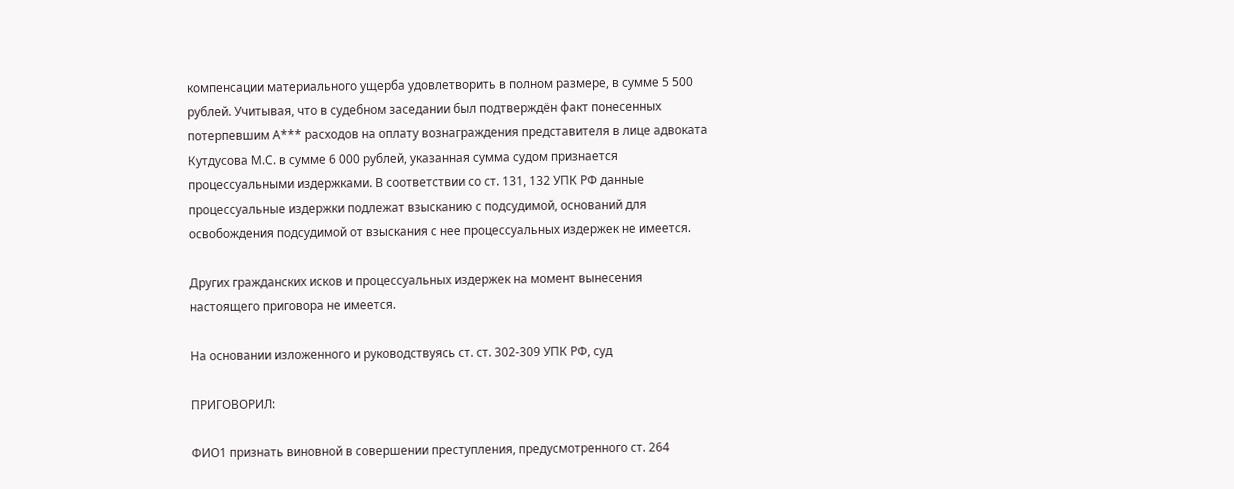компенсации материального ущерба удовлетворить в полном размере, в сумме 5 500 рублей. Учитывая, что в судебном заседании был подтверждён факт понесенных потерпевшим А*** расходов на оплату вознаграждения представителя в лице адвоката Кутдусова М.С. в сумме 6 000 рублей, указанная сумма судом признается процессуальными издержками. В соответствии со ст. 131, 132 УПК РФ данные процессуальные издержки подлежат взысканию с подсудимой, оснований для освобождения подсудимой от взыскания с нее процессуальных издержек не имеется.

Других гражданских исков и процессуальных издержек на момент вынесения настоящего приговора не имеется.

На основании изложенного и руководствуясь ст. ст. 302-309 УПК РФ, суд

ПРИГОВОРИЛ:

ФИО1 признать виновной в совершении преступления, предусмотренного ст. 264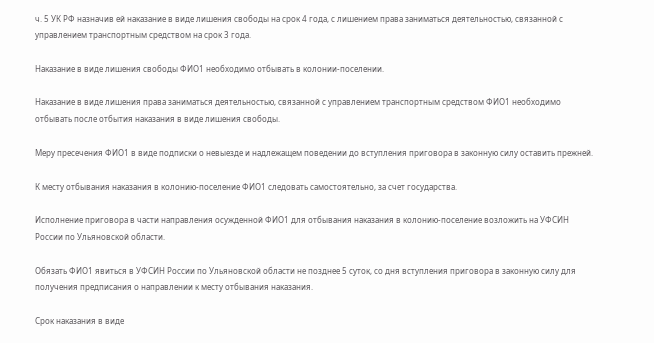ч. 5 УК РФ назначив ей наказание в виде лишения свободы на срок 4 года, с лишением права заниматься деятельностью, связанной с управлением транспортным средством на срок 3 года.

Наказание в виде лишения свободы ФИО1 необходимо отбывать в колонии-поселении.

Наказание в виде лишения права заниматься деятельностью, связанной с управлением транспортным средством ФИО1 необходимо отбывать после отбытия наказания в виде лишения свободы.

Меру пресечения ФИО1 в виде подписки о невыезде и надлежащем поведении до вступления приговора в законную силу оставить прежней.

К месту отбывания наказания в колонию-поселение ФИО1 следовать самостоятельно, за счет государства.

Исполнение приговора в части направления осужденной ФИО1 для отбывания наказания в колонию-поселение возложить на УФСИН России по Ульяновской области.

Обязать ФИО1 явиться в УФСИН России по Ульяновской области не позднее 5 суток, со дня вступления приговора в законную силу для получения предписания о направлении к месту отбывания наказания.

Срок наказания в виде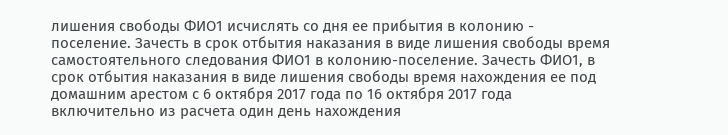лишения свободы ФИО1 исчислять со дня ее прибытия в колонию - поселение. Зачесть в срок отбытия наказания в виде лишения свободы время самостоятельного следования ФИО1 в колонию-поселение. Зачесть ФИО1, в срок отбытия наказания в виде лишения свободы время нахождения ее под домашним арестом с 6 октября 2017 года по 16 октября 2017 года включительно из расчета один день нахождения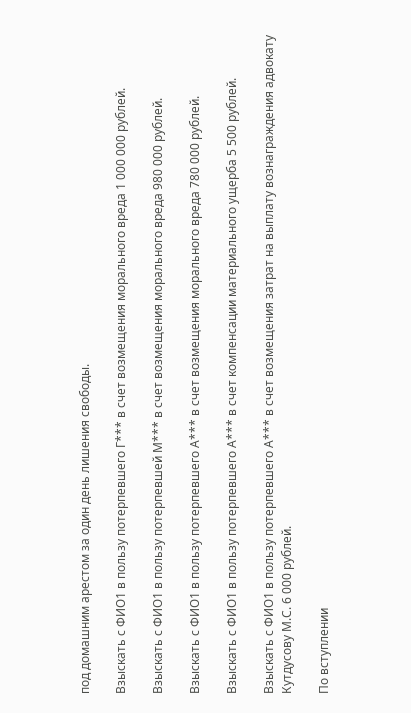под домашним арестом за один день лишения свободы.

Взыскать с ФИО1 в пользу потерпевшего Г*** в счет возмещения морального вреда 1 000 000 рублей.

Взыскать с ФИО1 в пользу потерпевшей М*** в счет возмещения морального вреда 980 000 рублей.

Взыскать с ФИО1 в пользу потерпевшего А*** в счет возмещения морального вреда 780 000 рублей.

Взыскать с ФИО1 в пользу потерпевшего А*** в счет компенсации материального ущерба 5 500 рублей.

Взыскать с ФИО1 в пользу потерпевшего А*** в счет возмещения затрат на выплату вознаграждения адвокату Кутдусову М.С. 6 000 рублей.

По вступлении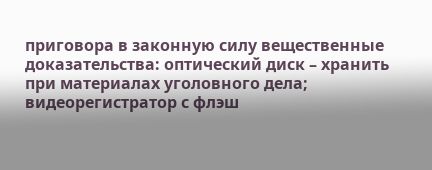приговора в законную силу вещественные доказательства: оптический диск – хранить при материалах уголовного дела; видеорегистратор с флэш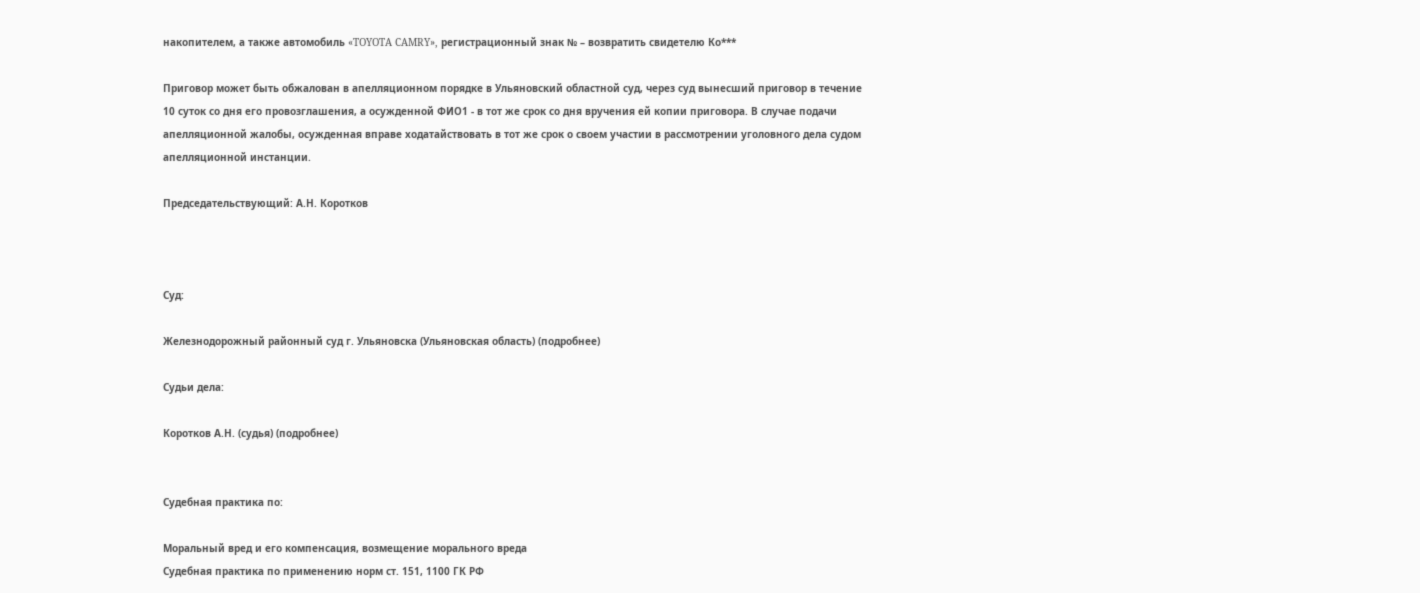накопителем, а также автомобиль «TOYOTA CAMRY», регистрационный знак № – возвратить свидетелю Ко***

Приговор может быть обжалован в апелляционном порядке в Ульяновский областной суд, через суд вынесший приговор в течение 10 суток со дня его провозглашения, а осужденной ФИО1 - в тот же срок со дня вручения ей копии приговора. В случае подачи апелляционной жалобы, осужденная вправе ходатайствовать в тот же срок о своем участии в рассмотрении уголовного дела судом апелляционной инстанции.

Председательствующий: А.Н. Коротков



Суд:

Железнодорожный районный суд г. Ульяновска (Ульяновская область) (подробнее)

Судьи дела:

Коротков А.Н. (судья) (подробнее)


Судебная практика по:

Моральный вред и его компенсация, возмещение морального вреда
Судебная практика по применению норм ст. 151, 1100 ГК РФ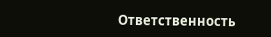Ответственность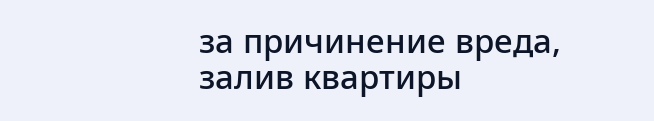за причинение вреда, залив квартиры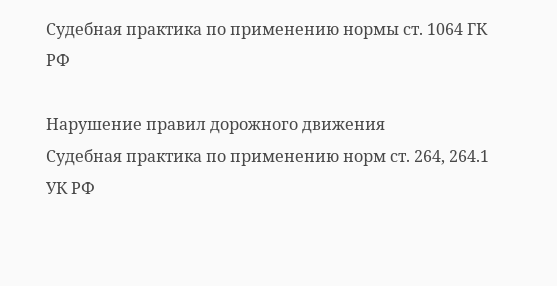Судебная практика по применению нормы ст. 1064 ГК РФ

Нарушение правил дорожного движения
Судебная практика по применению норм ст. 264, 264.1 УК РФ